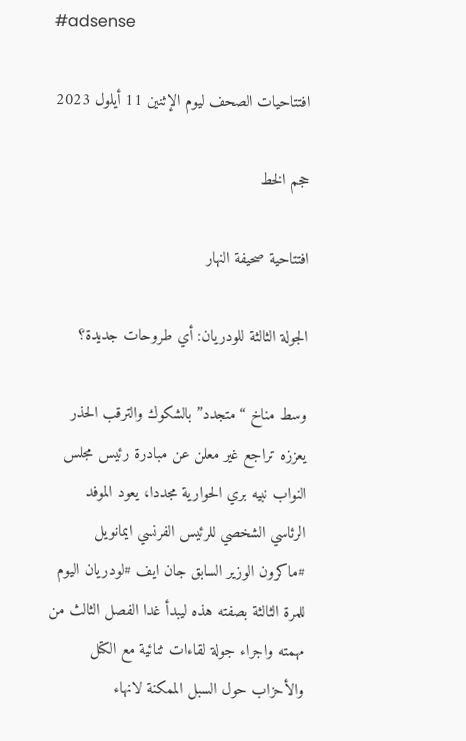#adsense

افتتاحيات الصحف ليوم الإثنين 11 أيلول 2023

حجم الخط

افتتاحية صحيفة النهار

الجولة الثالثة للودريان: أي طروحات جديدة؟

وسط مناخ “متجدد” بالشكوك والترقب الحذر يعززه تراجع غير معلن عن مبادرة رئيس مجلس النواب نبيه بري الحوارية مجددا، يعود الموفد الرئاسي الشخصي للرئيس الفرنسي ايمانويل #ماكرون الوزير السابق جان ايف #لودريان اليوم للمرة الثالثة بصفته هذه ليبدأ غدا الفصل الثالث من مهمته واجراء جولة لقاءات ثنائية مع الكتل والأحزاب حول السبل الممكنة لانهاء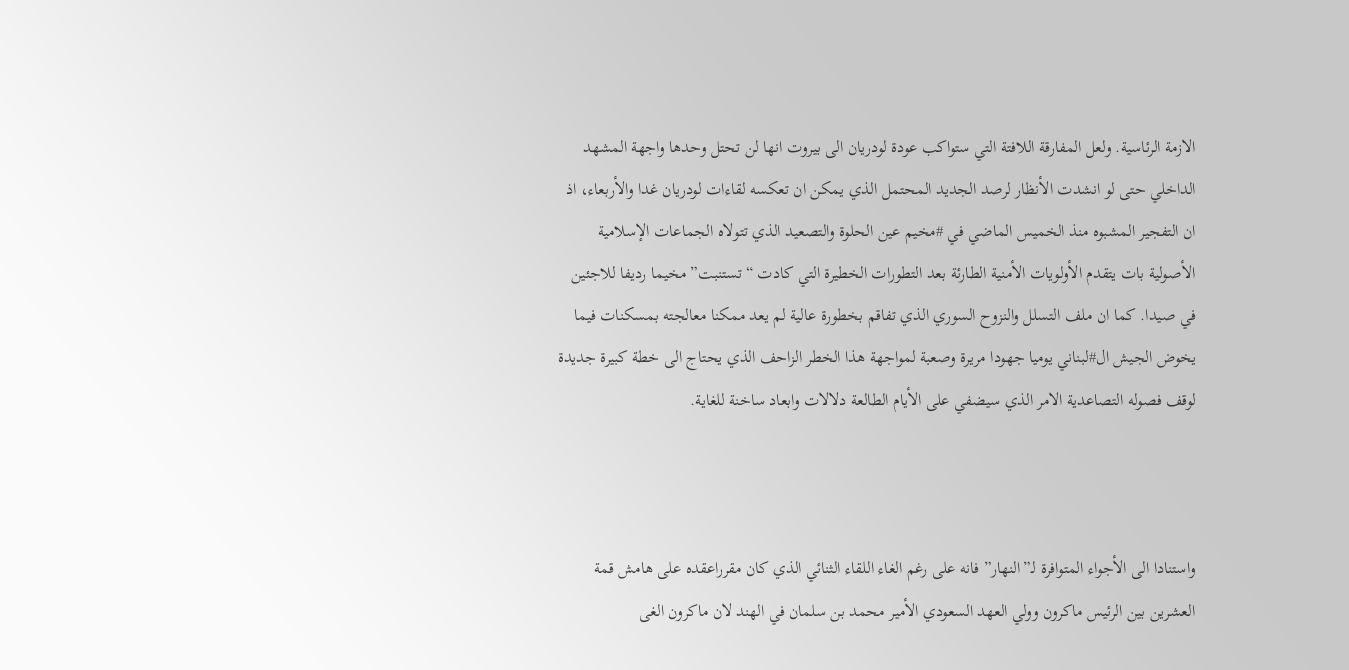الازمة الرئاسية. ولعل المفارقة اللافتة التي ستواكب عودة لودريان الى بيروت انها لن تحتل وحدها واجهة المشهد الداخلي حتى لو انشدت الأنظار لرصد الجديد المحتمل الذي يمكن ان تعكسه لقاءات لودريان غدا والأربعاء، اذ ان التفجير المشبوه منذ الخميس الماضي في #مخيم عين الحلوة والتصعيد الذي تتولاه الجماعات الإسلامية الأصولية بات يتقدم الأولويات الأمنية الطارئة بعد التطورات الخطيرة التي كادت “تستنبت” مخيما رديفا للاجئين في صيدا. كما ان ملف التسلل والنزوح السوري الذي تفاقم بخطورة عالية لم يعد ممكنا معالجته بمسكنات فيما يخوض الجيش ال#لبناني يوميا جهودا مريرة وصعبة لمواجهة هذا الخطر الزاحف الذي يحتاج الى خطة كبيرة جديدة لوقف فصوله التصاعدية الامر الذي سيضفي على الأيام الطالعة دلالات وابعاد ساخنة للغاية.



واستنادا الى الأجواء المتوافرة لـ”النهار” فانه على رغم الغاء اللقاء الثنائي الذي كان مقرراعقده على هامش قمة العشرين بين الرئيس ماكرون وولي العهد السعودي الأمير محمد بن سلمان في الهند لان ماكرون الغى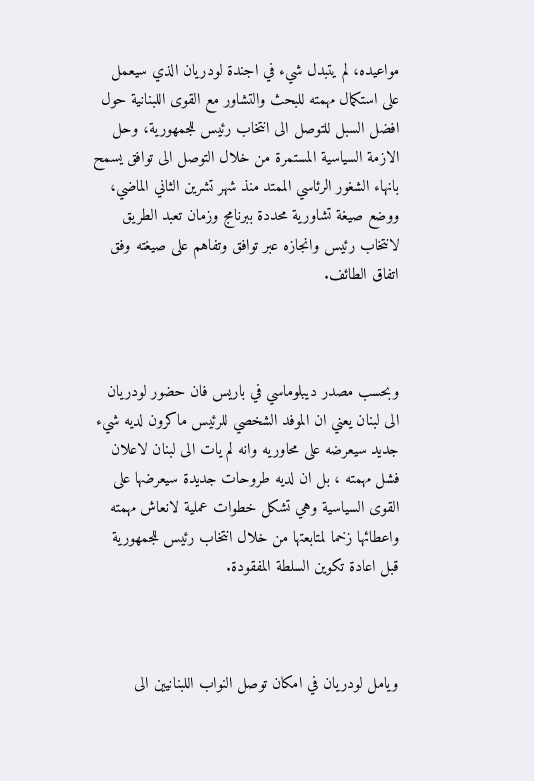مواعيده، لم يتبدل شيء في اجندة لودريان الذي سيعمل على استكمال مهمته للبحث والتشاور مع القوى اللبنانية حول افضل السبل للتوصل الى انتخاب رئيس للجمهورية، وحل الازمة السياسية المستمرة من خلال التوصل الى توافق يسمح بانهاء الشغور الرئاسي الممتد منذ شهر تشرين الثاني الماضي، ووضع صيغة تشاورية محددة ببرنامج وزمان تعبد الطريق لانتخاب رئيس وانجازه عبر توافق وتفاهم على صيغته وفق اتفاق الطائف.



وبحسب مصدر ديبلوماسي في باريس فان حضور لودريان الى لبنان يعني ان الموفد الشخصي للرئيس ماكرون لديه شيء جديد سيعرضه على محاوريه وانه لم يات الى لبنان لاعلان فشل مهمته ، بل ان لديه طروحات جديدة سيعرضها على القوى السياسية وهي تشكل خطوات عملية لانعاش مهمته واعطائها زخما لمتابعتها من خلال انتخاب رئيس للجمهورية قبل اعادة تكوين السلطة المفقودة.



ويامل لودريان في امكان توصل النواب اللبنانيين الى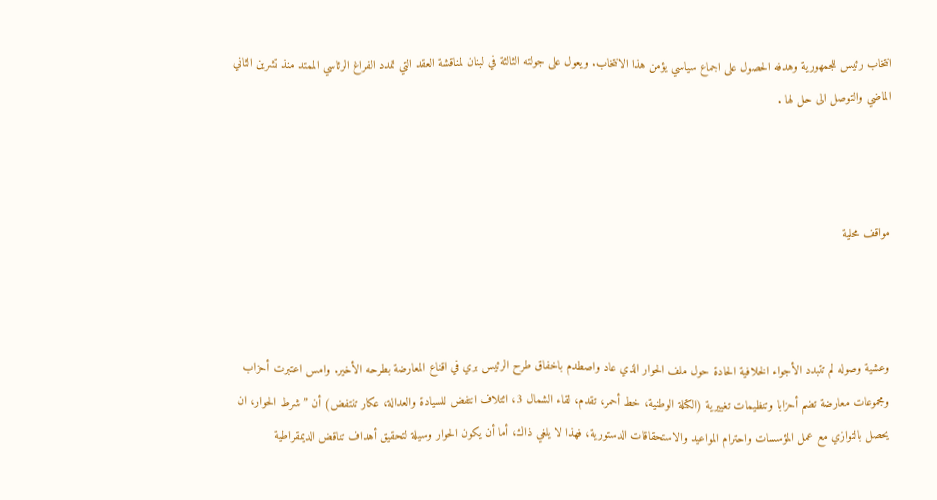انتخاب رئيس للجمهورية وهدفه الحصول على اجماع سياسي يؤمن هذا الانتخاب. ويعول على جولته الثالثة في لبنان لمناقشة العقد التي تمدد الفراغ الرئاسي الممتد منذ تشرين الثاني الماضي والتوصل الى حل لها .



مواقف محلية



وعشية وصوله لم تتبدد الأجواء الخلافية الحادة حول ملف الحوار الذي عاد واصطدم باخفاق طرح الرئيس بري في اقناع المعارضة بطرحه الأخير. وامس اعتبرت أحزاب ومجموعات معارضة تضم أحزابا وتنظيمات تغييرية (الكتلة الوطنية، خط أحمر، تقدم، لقاء الشمال 3، ائتلاف انتفض للسيادة والعدالة، عكار تنتفض) أن ” شرط الحوار، ان يحصل بالتوازي مع عمل المؤسسات واحترام المواعيد والاستحقاقات الدستورية، فهذا لا يلغي ذاك، أما أن يكون الحوار وسيلة لتحقيق أهداف تناقض الديمقراطية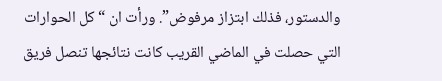والدستور، فذلك ابتزاز مرفوض”. ورأت ان “كل الحوارات التي حصلت في الماضي القريب كانت نتائجها تنصل فريق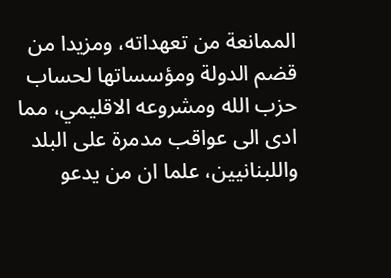الممانعة من تعهداته، ومزيدا من قضم الدولة ومؤسساتها لحساب حزب الله ومشروعه الاقليمي، مما ادى الى عواقب مدمرة على البلد واللبنانيين، علما ان من يدعو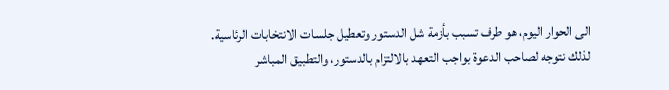الى الحوار اليوم، هو طرف تسبب بأزمة شل الدستور وتعطيل جلسات الانتخابات الرئاسية. لذلك نتوجه لصاحب الدعوة بواجب التعهد بالالتزام بالدستور، والتطبيق المباشر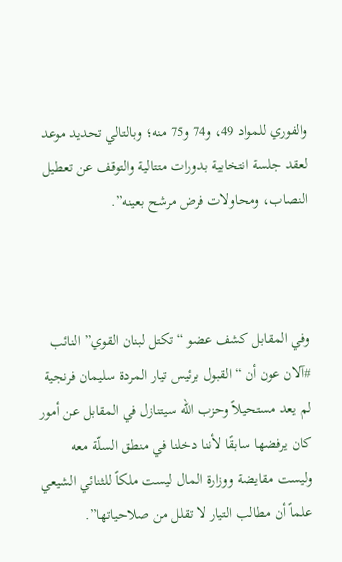والفوري للمواد 49، و74 و75 منه؛ وبالتالي تحديد موعد لعقد جلسة انتخابية بدورات متتالية والتوقف عن تعطيل النصاب، ومحاولات فرض مرشح بعينه”.



وفي المقابل كشف عضو “تكتل لبنان القوي” النائب #آلان عون أن “القبول برئيس تيار المردة سليمان فرنجية لم يعد مستحيلاً وحزب الله سيتنازل في المقابل عن أمور كان يرفضها سابقًا لأننا دخلنا في منطق السلّة معه وليست مقايضة ووزارة المال ليست ملكاً للثنائي الشيعي علماً أن مطالب التيار لا تقلل من صلاحياتها”.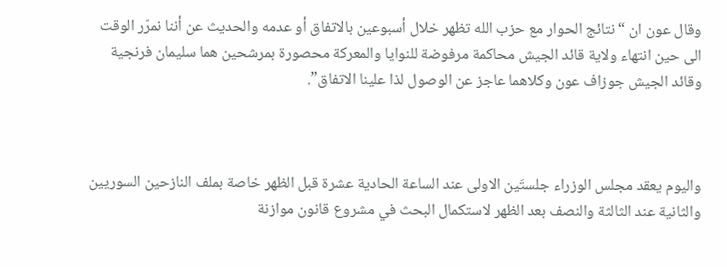وقال عون ان “نتائج الحوار مع حزب الله تظهر خلال أسبوعين بالاتفاق أو عدمه والحديث عن أننا نمرّر الوقت الى حين انتهاء ولاية قائد الجيش محاكمة مرفوضة للنوايا والمعركة محصورة بمرشحين هما سليمان فرنجية وقائد الجيش جوزاف عون وكلاهما عاجز عن الوصول لذا علينا الاتفاق”.



واليوم يعقد مجلس الوزراء جلستَين الاولى عند الساعة الحادية عشرة قبل الظهر خاصة بملف النازحين السوريين والثانية عند الثالثة والنصف بعد الظهر لاستكمال البحث في مشروع قانون موازنة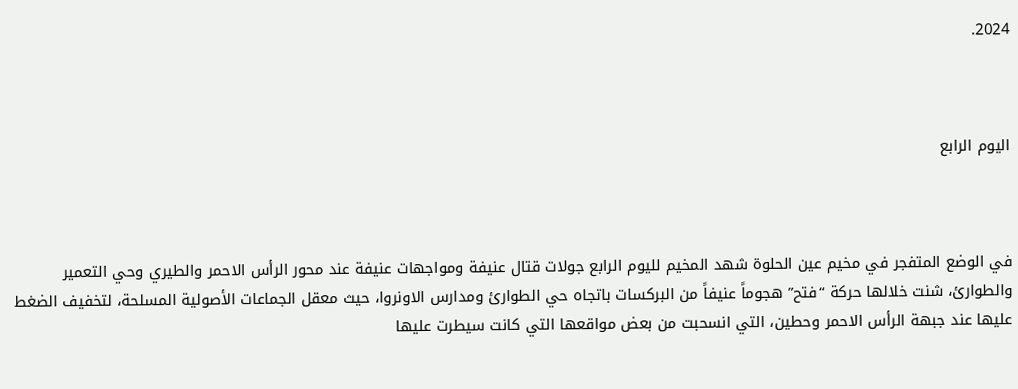2024.



اليوم الرابع



في الوضع المتفجر في مخيم عين الحلوة شهد المخيم لليوم الرابع جولات قتال عنيفة ومواجهات عنيفة عند محور الرأس الاحمر والطيري وحي التعمير والطوارئ، شنت خلالها حركة “فتح” هجوماً عنيفاً من البركسات باتجاه حي الطوارئ ومدارس الاونروا، حيث معقل الجماعات الأصولية المسلحة، لتخفيف الضغط عليها عند جبهة الرأس الاحمر وحطين، التي انسحبت من بعض مواقعها التي كانت سيطرت عليها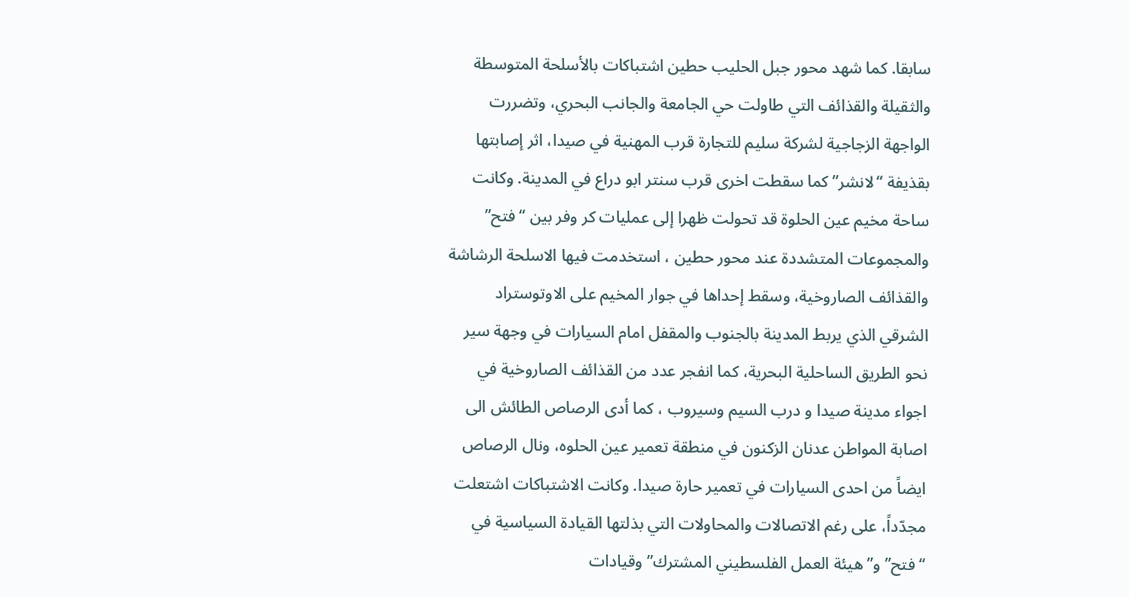سابقا. كما شهد محور جبل الحليب حطين اشتباكات بالأسلحة المتوسطة والثقيلة والقذائف التي طاولت حي الجامعة والجانب البحري، وتضررت الواجهة الزجاجية لشركة سليم للتجارة قرب المهنية في صيدا، اثر إصابتها بقذيفة “لانشر” كما سقطت اخرى قرب سنتر ابو دراع في المدينة. وكانت ساحة مخيم عين الحلوة قد تحولت ظهرا إلى عمليات كر وفر بين “فتح” والمجموعات المتشددة عند محور حطين ، استخدمت فيها الاسلحة الرشاشة والقذائف الصاروخية، وسقط إحداها في جوار المخيم على الاوتوستراد الشرقي الذي يربط المدينة بالجنوب والمقفل امام السيارات في وجهة سير نحو الطريق الساحلية البحرية، كما انفجر عدد من القذائف الصاروخية في اجواء مدينة صيدا و درب السيم وسيروب ، كما أدى الرصاص الطائش الى اصابة المواطن عدنان الزكنون في منطقة تعمير عين الحلوه، ونال الرصاص ايضاً من احدى السيارات في تعمير حارة صيدا. وكانت الاشتباكات اشتعلت مجدّداً، على رغم الاتصالات والمحاولات التي بذلتها القيادة السياسية في “فتح” و”هيئة العمل الفلسطيني المشترك” وقيادات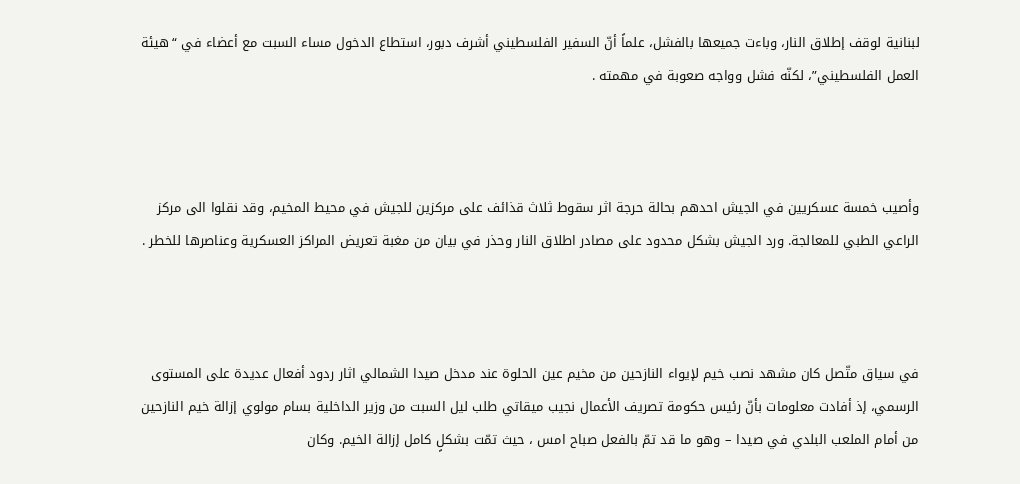لبنانية لوقف إطلاق النار، وباءت جميعها بالفشل، علماً أنّ السفير الفلسطيني أشرف دبور، استطاع الدخول مساء السبت مع أعضاء في “هيئة العمل الفلسطيني”، لكنّه فشل وواجه صعوبة في مهمته .



وأصيب خمسة عسكريين في الجيش احدهم بحالة حرجة اثر سقوط ثلاث قذائف على مركزين للجيش في محيط المخيم، وقد نقلوا الى مركز الراعي الطبي للمعالجة. ورد الجيش بشكل محدود على مصادر اطلاق النار وحذر في بيان من مغبة تعريض المراكز العسكرية وعناصرها للخطر .



في سياق متّصل كان مشهد نصب خيم لإيواء النازحين من مخيم عين الحلوة عند مدخل صيدا الشمالي اثار ردود أفعال عديدة على المستوى الرسمي، إذ أفادت معلومات بأنّ رئيس حكومة تصريف الأعمال نجيب ميقاتي طلب ليل السبت من وزير الداخلية بسام مولوي إزالة خيم النازحين من أمام الملعب البلدي في صيدا – وهو ما قد تمّ بالفعل صباح امس ، حيث تمّت بشكلٍ كامل إزالة الخيم. وكان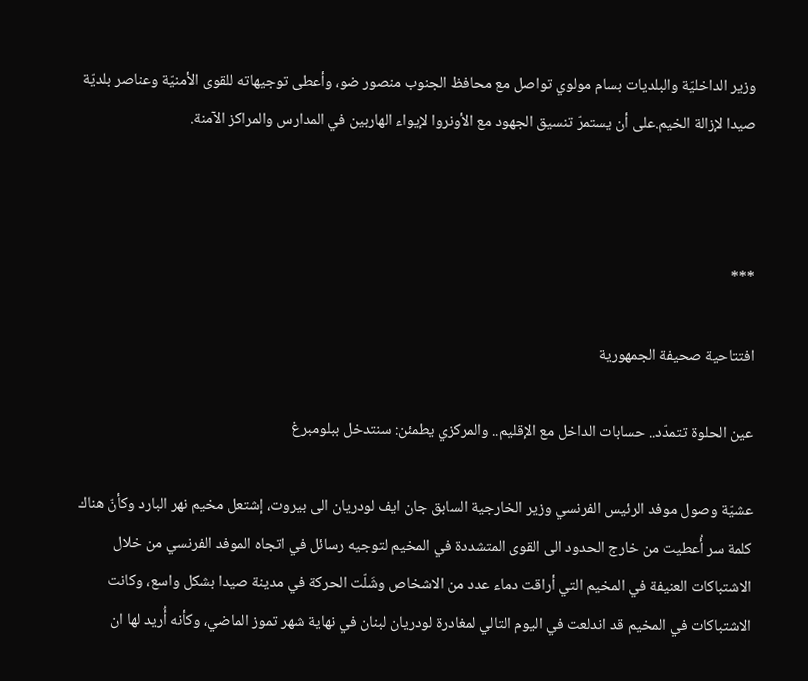وزير الداخليّة والبلديات بسام مولوي تواصل مع محافظ الجنوب منصور ضو، وأعطى توجيهاته للقوى الأمنيّة وعناصر بلديّة صيدا لإزالة الخيم.على أن يستمرّ تنسيق الجهود مع الأونروا لإيواء الهاربين في المدارس والمراكز الآمنة.



***

افتتاحية صحيفة الجمهورية

عين الحلوة تتمدّد.. حسابات الداخل مع الإقليم.. والمركزي يطمئن: سنتدخل ببلومبرغ

عشيّة وصول موفد الرئيس الفرنسي وزير الخارجية السابق جان ايف لودريان الى بيروت، إشتعل مخيم نهر البارد وكأنّ هناك كلمة سر أُعطيت من خارج الحدود الى القوى المتشددة في المخيم لتوجيه رسائل في اتجاه الموفد الفرنسي من خلال الاشتباكات العنيفة في المخيم التي أراقت دماء عدد من الاشخاص وشَلّت الحركة في مدينة صيدا بشكل واسع، وكانت الاشتباكات في المخيم قد اندلعت في اليوم التالي لمغادرة لودريان لبنان في نهاية شهر تموز الماضي، وكأنه أُريد لها ان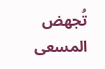تُجهض المسعى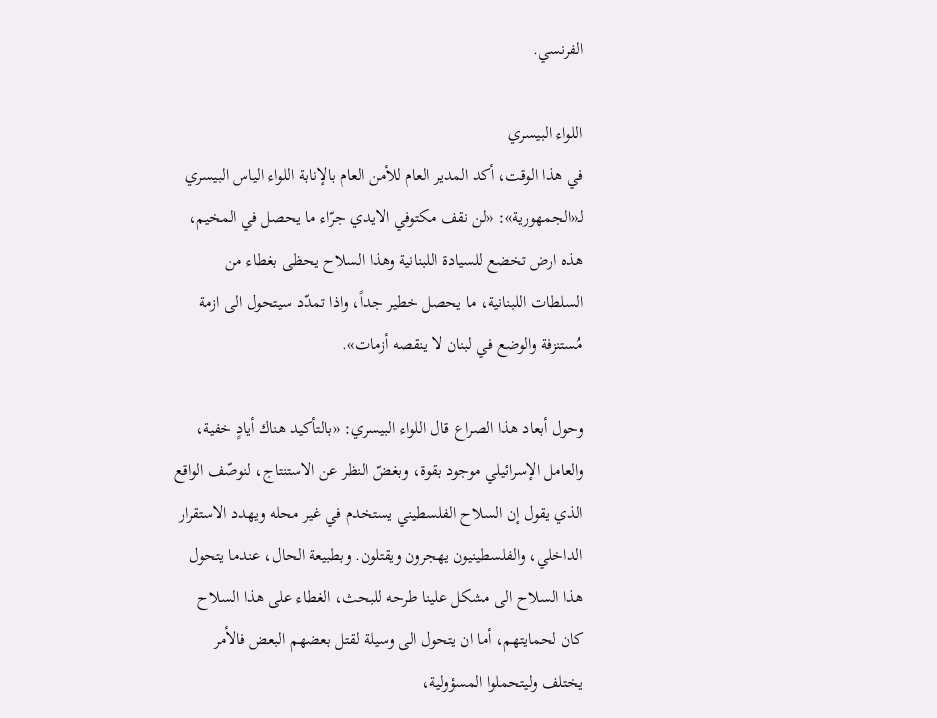الفرنسي.

اللواء البيسري
في هذا الوقت، أكد المدير العام للأمن العام بالإنابة اللواء الياس البيسري لـ«الجمهورية»: «لن نقف مكتوفي الايدي جرّاء ما يحصل في المخيم، هذه ارض تخضع للسيادة اللبنانية وهذا السلاح يحظى بغطاء من السلطات اللبنانية، ما يحصل خطير جداً، واذا تمدّد سيتحول الى ازمة مُستنزفة والوضع في لبنان لا ينقصه أزمات».

وحول أبعاد هذا الصراع قال اللواء البيسري: «بالتأكيد هناك أيادٍ خفية، والعامل الإسرائيلي موجود بقوة، وبغضّ النظر عن الاستنتاج، لنوصّف الواقع الذي يقول إن السلاح الفلسطيني يستخدم في غير محله ويهدد الاستقرار الداخلي، والفلسطينيون يهجرون ويقتلون. وبطبيعة الحال، عندما يتحول هذا السلاح الى مشكل علينا طرحه للبحث، الغطاء على هذا السلاح كان لحمايتهم، أما ان يتحول الى وسيلة لقتل بعضهم البعض فالأمر يختلف وليتحملوا المسؤولية،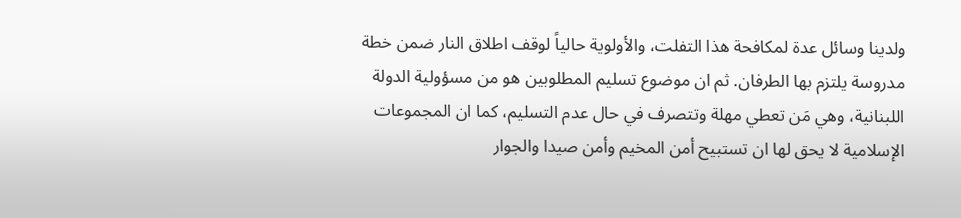ولدينا وسائل عدة لمكافحة هذا التفلت، والأولوية حالياً لوقف اطلاق النار ضمن خطة مدروسة يلتزم بها الطرفان. ثم ان موضوع تسليم المطلوبين هو من مسؤولية الدولة اللبنانية، وهي مَن تعطي مهلة وتتصرف في حال عدم التسليم، كما ان المجموعات الإسلامية لا يحق لها ان تستبيح أمن المخيم وأمن صيدا والجوار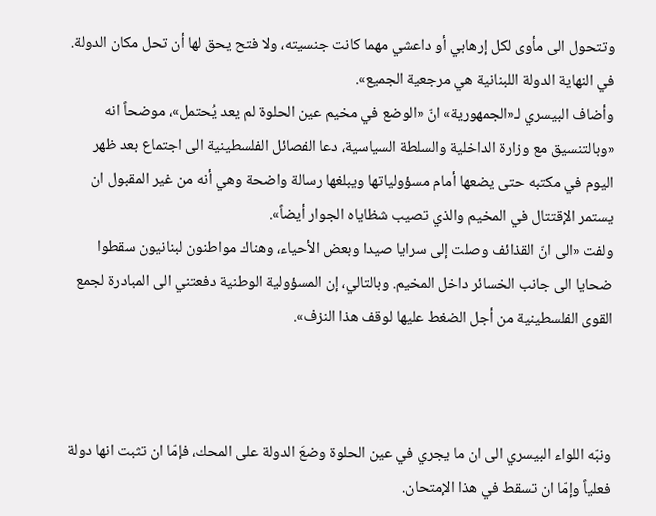وتتحول الى مأوى لكل إرهابي أو داعشي مهما كانت جنسيته، ولا فتح يحق لها أن تحل مكان الدولة. في النهاية الدولة اللبنانية هي مرجعية الجميع».
وأضاف البيسري لـ«الجمهورية» انّ «الوضع في مخيم عين الحلوة لم يعد يُحتمل»، موضحاً انه «وبالتنسيق مع وزارة الداخلية والسلطة السياسية، دعا الفصائل الفلسطينية الى اجتماع بعد ظهر اليوم في مكتبه حتى يضعها أمام مسؤولياتها ويبلغها رسالة واضحة وهي أنه من غير المقبول ان يستمر الإقتتال في المخيم والذي تصيب شظاياه الجوار أيضاً».
ولفت «الى انّ القذائف وصلت إلى سرايا صيدا وبعض الأحياء، وهناك مواطنون لبنانيون سقطوا ضحايا الى جانب الخسائر داخل المخيم. وبالتالي، إن المسؤولية الوطنية دفعتني الى المبادرة لجمع القوى الفلسطينية من أجل الضغط عليها لوقف هذا النزف».



ونبّه اللواء البيسري الى ان ما يجري في عين الحلوة وضعَ الدولة على المحك، فإمّا ان تثبت انها دولة فعلياً وإمّا ان تسقط في هذا الإمتحان.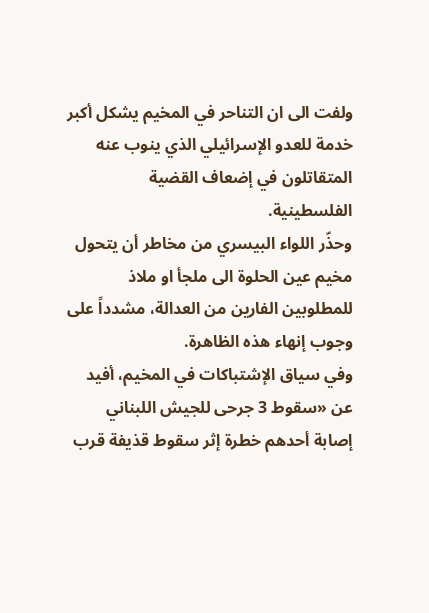ولفت الى ان التناحر في المخيم يشكل أكبر خدمة للعدو الإسرائيلي الذي ينوب عنه المتقاتلون في إضعاف القضية الفلسطينية.
وحذّر اللواء البيسري من مخاطر أن يتحول مخيم عين الحلوة الى ملجأ او ملاذ للمطلوبين الفارين من العدالة، مشدداً على وجوب إنهاء هذه الظاهرة.
وفي سياق الإشتباكات في المخيم، أفيد عن «سقوط 3 جرحى للجيش اللبناني إصابة أحدهم خطرة إثر سقوط قذيفة قرب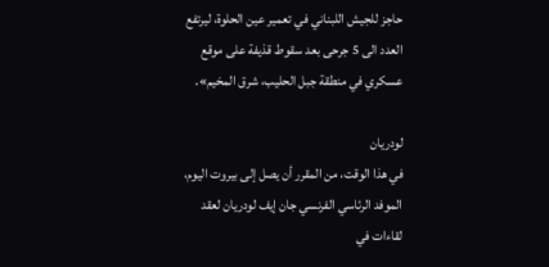حاجز للجيش اللبناني في تعمير عين الحلوة، ليرتفع العدد الى 5 جرحى بعد سقوط قذيفة على موقع عسكري في منطقة جبل الحليب، شرق المخيم».

لودريان
في هذا الوقت، من المقرر أن يصل إلى بيروت اليوم، الموفد الرئاسي الفرنسي جان إيف لودريان لعقد لقاءات في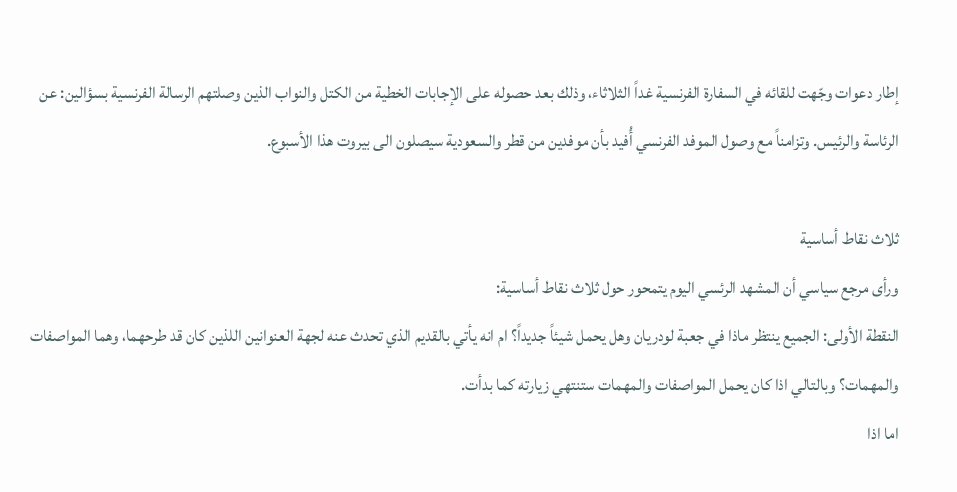إطار دعوات وجّهت للقائه في السفارة الفرنسية غداً الثلاثاء، وذلك بعد حصوله على الإجابات الخطية من الكتل والنواب الذين وصلتهم الرسالة الفرنسية بسؤالين: عن الرئاسة والرئيس. وتزامناً مع وصول الموفد الفرنسي أُفيد بأن موفدين من قطر والسعودية سيصلون الى بيروت هذا الأسبوع.

ثلاث نقاط أساسية
ورأى مرجع سياسي أن المشهد الرئسي اليوم يتمحور حول ثلاث نقاط أساسية:
النقطة الأولى: الجميع ينتظر ماذا في جعبة لودريان وهل يحمل شيئاً جديداً؟ ام انه يأتي بالقديم الذي تحدث عنه لجهة العنوانين اللذين كان قد طرحهما، وهما المواصفات والمهمات؟ وبالتالي اذا كان يحمل المواصفات والمهمات ستنتهي زيارته كما بدأت.
اما اذا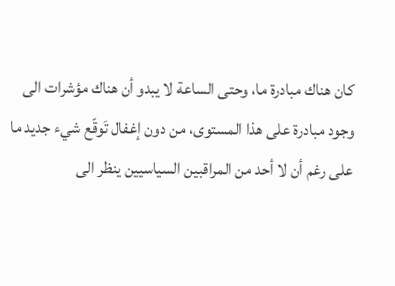كان هناك مبادرة ما، وحتى الساعة لا يبدو أن هناك مؤشرات الى وجود مبادرة على هذا المستوى، من دون إغفال تَوقّع شيء جديد ما على رغم أن لا أحد من المراقبين السياسيين ينظر الى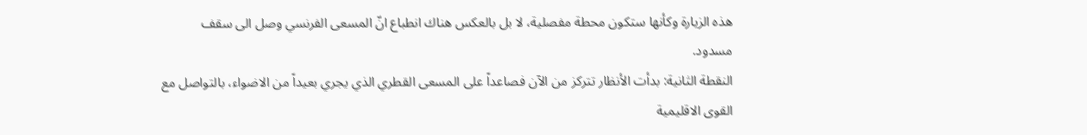هذه الزيارة وكأنها ستكون محطة مفصلية، لا بل بالعكس هناك انطباع انّ المسعى الفرنسي وصل الى سقف مسدود.
النقطة الثانية: بدأت الأنظار تتركز من الآن فصاعداً على المسعى القطري الذي يجري بعيداً من الاضواء، بالتواصل مع القوى الاقليمية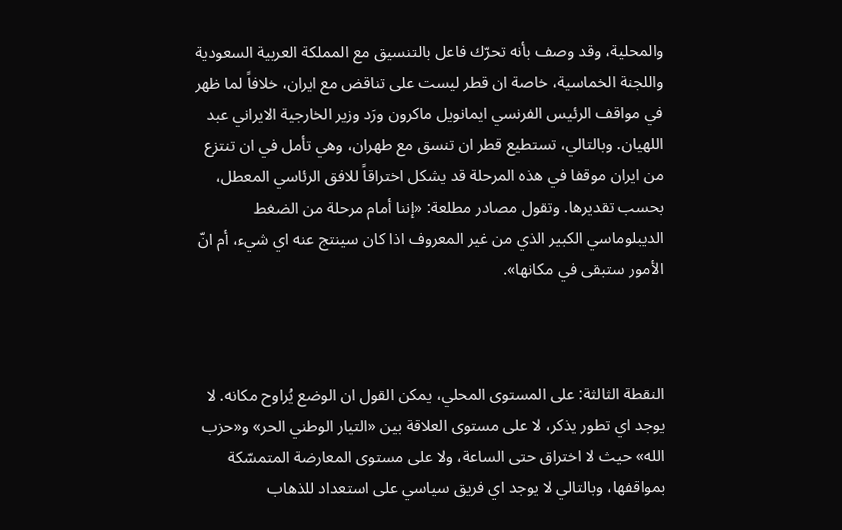والمحلية، وقد وصف بأنه تحرّك فاعل بالتنسيق مع المملكة العربية السعودية واللجنة الخماسية، خاصة ان قطر ليست على تناقض مع ايران، خلافاً لما ظهر في مواقف الرئيس الفرنسي ايمانويل ماكرون ورَد وزير الخارجية الايراني عبد اللهيان. وبالتالي، تستطيع قطر ان تنسق مع طهران، وهي تأمل في ان تنتزع من ايران موقفا في هذه المرحلة قد يشكل اختراقاً للافق الرئاسي المعطل، بحسب تقديرها. وتقول مصادر مطلعة: «إننا أمام مرحلة من الضغط الديبلوماسي الكبير الذي من غير المعروف اذا كان سينتج عنه اي شيء، أم انّ الأمور ستبقى في مكانها».



النقطة الثالثة: على المستوى المحلي، يمكن القول ان الوضع يُراوح مكانه. لا يوجد اي تطور يذكر، لا على مستوى العلاقة بين «التيار الوطني الحر» و«حزب الله» حيث لا اختراق حتى الساعة، ولا على مستوى المعارضة المتمسّكة بمواقفها، وبالتالي لا يوجد اي فريق سياسي على استعداد للذهاب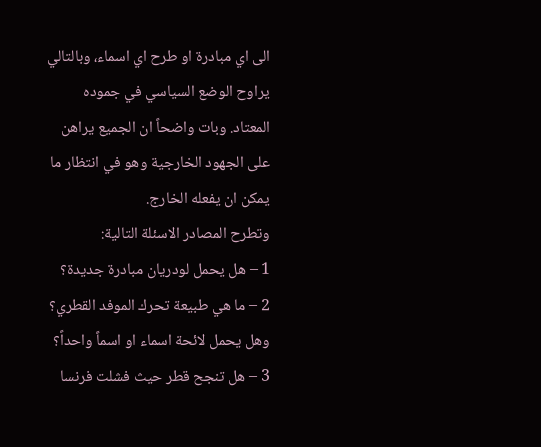الى اي مبادرة او طرح اي اسماء، وبالتالي يراوح الوضع السياسي في جموده المعتاد. وبات واضحاً ان الجميع يراهن على الجهود الخارجية وهو في انتظار ما يمكن ان يفعله الخارج.
وتطرح المصادر الاسئلة التالية:
1 – هل يحمل لودريان مبادرة جديدة؟
2 – ما هي طبيعة تحرك الموفد القطري؟ وهل يحمل لائحة اسماء او اسماً واحداً؟
3 – هل تنجح قطر حيث فشلت فرنسا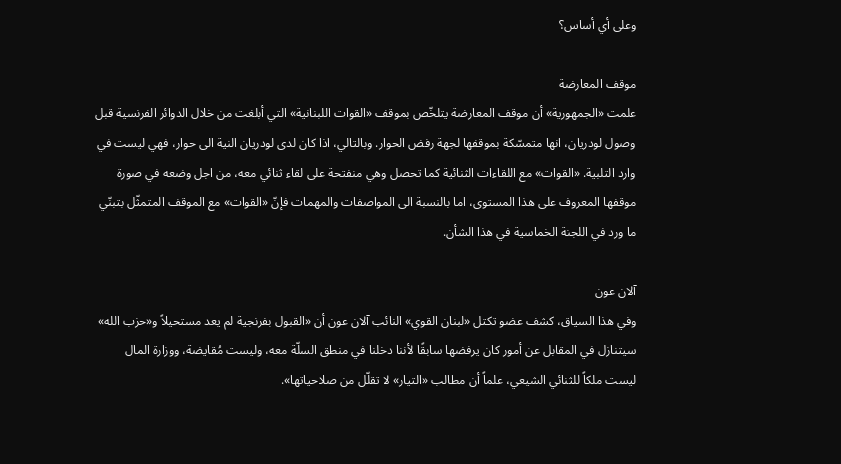وعلى أي أساس؟

موقف المعارضة
علمت «الجمهورية» أن موقف المعارضة يتلخّص بموقف «القوات اللبنانية» التي أبلغت من خلال الدوائر الفرنسية قبل وصول لودريان، انها متمسّكة بموقفها لجهة رفض الحوار. وبالتالي، اذا كان لدى لودريان النية الى حوار، فهي ليست في وارد التلبية. «القوات» مع اللقاءات الثنائية كما تحصل وهي منفتحة على لقاء ثنائي معه، من اجل وضعه في صورة موقفها المعروف على هذا المستوى، اما بالنسبة الى المواصفات والمهمات فإنّ «القوات» مع الموقف المتمثّل بتبنّي ما ورد في اللجنة الخماسية في هذا الشأن.

آلان عون
وفي هذا السياق، كشف عضو تكتل «لبنان القوي» النائب آلان عون أن «القبول بفرنجية لم يعد مستحيلاً و«حزب الله» سيتنازل في المقابل عن أمور كان يرفضها سابقًا لأننا دخلنا في منطق السلّة معه، وليست مُقايضة، ووزارة المال ليست ملكاً للثنائي الشيعي، علماً أن مطالب «التيار» لا تقلّل من صلاحياتها».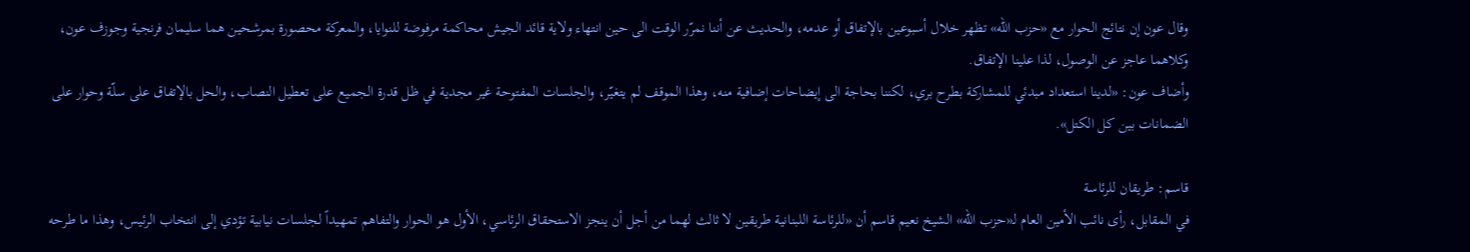وقال عون إن نتائج الحوار مع «حزب الله» تظهر خلال أسبوعين بالإتفاق أو عدمه، والحديث عن أننا نمرّر الوقت الى حين انتهاء ولاية قائد الجيش محاكمة مرفوضة للنوايا، والمعركة محصورة بمرشحين هما سليمان فرنجية وجوزف عون، وكلاهما عاجز عن الوصول، لذا علينا الإتفاق.
وأضاف عون: «لدينا استعداد مبدئي للمشاركة بطرح بري، لكننا بحاجة الى إيضاحات إضافية منه، وهذا الموقف لم يتغيّر، والجلسات المفتوحة غير مجدية في ظل قدرة الجميع على تعطيل النصاب، والحل بالإتفاق على سلّة وحوار على الضمانات بين كل الكتل».

قاسم: طريقان للرئاسة
في المقابل، رأى نائب الأمين العام لـ«حزب الله» الشيخ نعيم قاسم أن «للرئاسة اللبنانية طريقين لا ثالث لهما من أجل أن ينجز الاستحقاق الرئاسي، الأول هو الحوار والتفاهم تمهيداً لجلسات نيابية تؤدي إلى انتخاب الرئيس، وهذا ما طرحه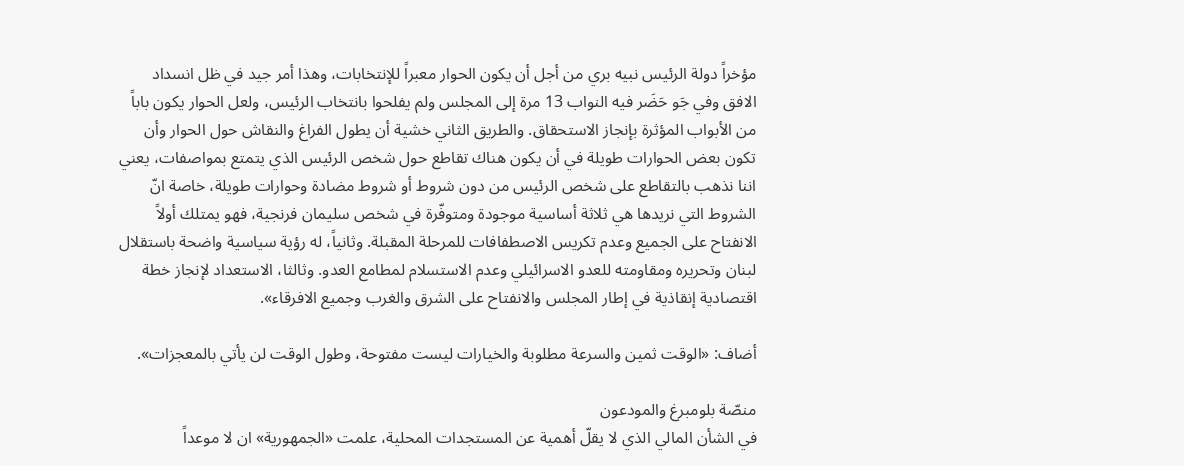مؤخراً دولة الرئيس نبيه بري من أجل أن يكون الحوار معبراً للإنتخابات، وهذا أمر جيد في ظل انسداد الافق وفي جَو حَضَر فيه النواب 13 مرة إلى المجلس ولم يفلحوا بانتخاب الرئيس، ولعل الحوار يكون باباً من الأبواب المؤثرة بإنجاز الاستحقاق. والطريق الثاني خشية أن يطول الفراغ والنقاش حول الحوار وأن تكون بعض الحوارات طويلة في أن يكون هناك تقاطع حول شخص الرئيس الذي يتمتع بمواصفات، يعني اننا نذهب بالتقاطع على شخص الرئيس من دون شروط أو شروط مضادة وحوارات طويلة، خاصة انّ الشروط التي نريدها هي ثلاثة أساسية موجودة ومتوفّرة في شخص سليمان فرنجية، فهو يمتلك أولاً الانفتاح على الجميع وعدم تكريس الاصطفافات للمرحلة المقبلة. وثانياً، له رؤية سياسية واضحة باستقلال لبنان وتحريره ومقاومته للعدو الاسرائيلي وعدم الاستسلام لمطامع العدو. وثالثا، الاستعداد لإنجاز خطة اقتصادية إنقاذية في إطار المجلس والانفتاح على الشرق والغرب وجميع الافرقاء».

أضاف: «الوقت ثمين والسرعة مطلوبة والخيارات ليست مفتوحة، وطول الوقت لن يأتي بالمعجزات».

منصّة بلومبرغ والمودعون
في الشأن المالي الذي لا يقلّ أهمية عن المستجدات المحلية، علمت «الجمهورية» ان لا موعداً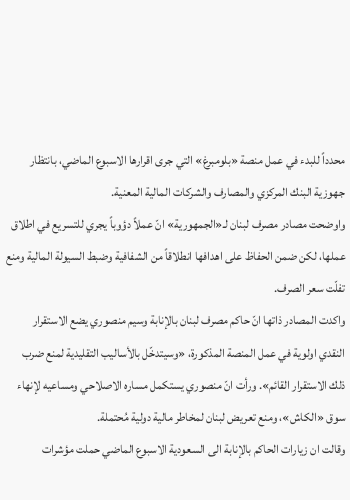محدداً للبدء في عمل منصة «بلومبرغ» التي جرى اقرارها الاسبوع الماضي، بانتظار جهوزية البنك المركزي والمصارف والشركات المالية المعنية.
واوضحت مصادر مصرف لبنان لـ«الجمهورية» انّ عملاً دؤوباً يجري للتسريع في اطلاق عملها، لكن ضمن الحفاظ على اهدافها انطلاقاً من الشفافية وضبط السيولة المالية ومنع تفلّت سعر الصرف.
واكدت المصادر ذاتها انّ حاكم مصرف لبنان بالإنابة وسيم منصوري يضع الاستقرار النقدي اولوية في عمل المنصة المذكورة، «وسيتدخّل بالأساليب التقليدية لمنع ضرب ذلك الاستقرار القائم». ورأت انّ منصوري يستكمل مساره الاصلاحي ومساعيه لإنهاء سوق «الكاش»، ومنع تعريض لبنان لمخاطر مالية دولية مُحتملة.
وقالت ان زيارات الحاكم بالإنابة الى السعودية الاسبوع الماضي حملت مؤشرات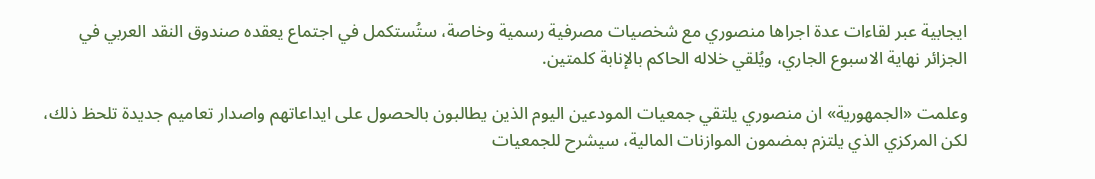ايجابية عبر لقاءات عدة اجراها منصوري مع شخصيات مصرفية رسمية وخاصة، ستُستكمل في اجتماع يعقده صندوق النقد العربي في الجزائر نهاية الاسبوع الجاري، ويُلقي خلاله الحاكم بالإنابة كلمتين.

وعلمت «الجمهورية» ان منصوري يلتقي جمعيات المودعين اليوم الذين يطالبون بالحصول على ايداعاتهم واصدار تعاميم جديدة تلحظ ذلك، لكن المركزي الذي يلتزم بمضمون الموازنات المالية، سيشرح للجمعيات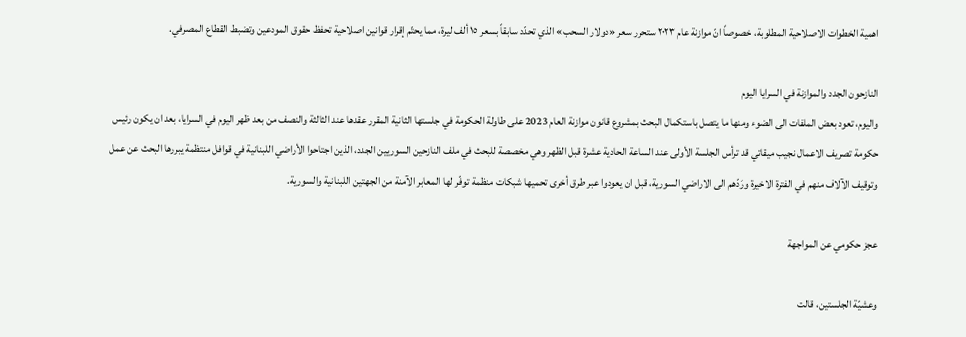اهمية الخطوات الاصلاحية المطلوبة، خصوصاً انّ موازنة عام ٢٠٢٣ ستحرر سعر «دولار السحب» الذي تحدّد سابقاً بسعر ١٥ ألف ليرة، مما يحتّم إقرار قوانين اصلاحية تحفظ حقوق المودعين وتضبط القطاع المصرفي.

النازحون الجدد والموازنة في السرايا اليوم
واليوم، تعود بعض الملفات الى الضوء ومنها ما يتصل باستكمال البحث بمشروع قانون موازنة العام 2023 على طاولة الحكومة في جلستها الثانية المقرر عقدها عند الثالثة والنصف من بعد ظهر اليوم في السرايا، بعد ان يكون رئيس حكومة تصريف الاعمال نجيب ميقاتي قد ترأس الجلسة الأولى عند الساعة الحادية عشرة قبل الظهر وهي مخصصة للبحث في ملف النازحين السوريين الجدد، الذين اجتاحوا الأراضي اللبنانية في قوافل منتظمة يبررها البحث عن عمل وتوقيف الآلاف منهم في الفترة الاخيرة ورَدّهم الى الاراضي السورية، قبل ان يعودوا عبر طرق أخرى تحميها شبكات منظمة توفّر لها المعابر الآمنة من الجهتين اللبنانية والسورية.

عجز حكومي عن المواجهة

وعشيّة الجلستين، قالت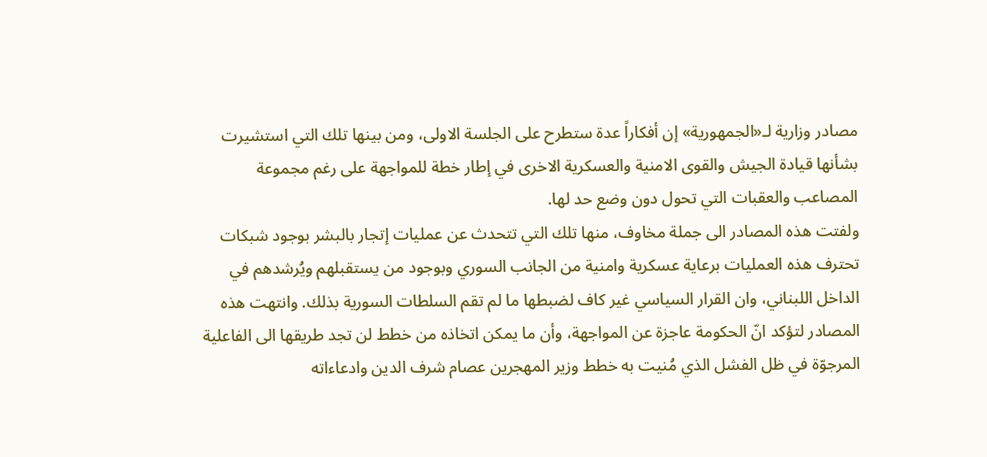مصادر وزارية لـ«الجمهورية» إن أفكاراً عدة ستطرح على الجلسة الاولى، ومن بينها تلك التي استشيرت بشأنها قيادة الجيش والقوى الامنية والعسكرية الاخرى في إطار خطة للمواجهة على رغم مجموعة المصاعب والعقبات التي تحول دون وضع حد لها.
ولفتت هذه المصادر الى جملة مخاوف، منها تلك التي تتحدث عن عمليات إتجار بالبشر بوجود شبكات تحترف هذه العمليات برعاية عسكرية وامنية من الجانب السوري وبوجود من يستقبلهم ويُرشدهم في الداخل اللبناني، وان القرار السياسي غير كاف لضبطها ما لم تقم السلطات السورية بذلك. وانتهت هذه المصادر لتؤكد انّ الحكومة عاجزة عن المواجهة، وأن ما يمكن اتخاذه من خطط لن تجد طريقها الى الفاعلية المرجوّة في ظل الفشل الذي مُنيت به خطط وزير المهجرين عصام شرف الدين وادعاءاته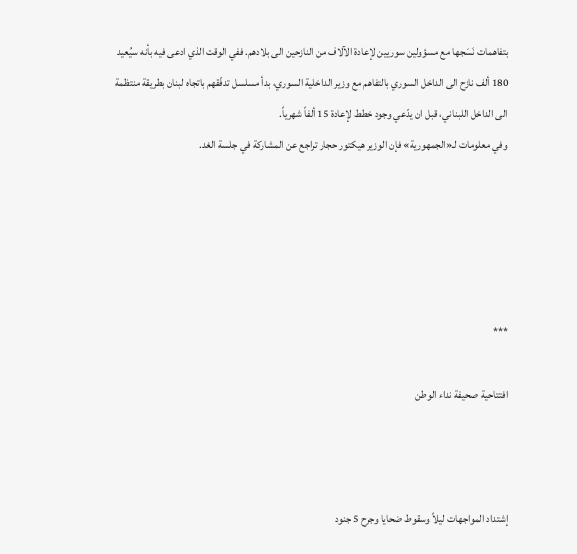بتفاهمات نَسَجها مع مسؤولين سوريين لإعادة الآلاف من النازحين الى بلادهم. ففي الوقت الذي ادعى فيه بأنه سيُعيد 180 ألف نازح الى الداخل السوري بالتفاهم مع وزير الداخلية السوري، بدأ مسلسل تدفّقهم باتجاه لبنان بطريقة منتظمة الى الداخل اللبناني، قبل ان يدّعي وجود خطط لإعادة 15 ألفاً شهرياً.
وفي معلومات لـ«الجمهورية» فإن الوزير هيكتور حجار تراجع عن المشاركة في جلسة الغد.





***

افتتاحية صحيفة نداء الوطن



إشتداد المواجهات ليلاً وسقوط ضحايا وجرح 5 جنود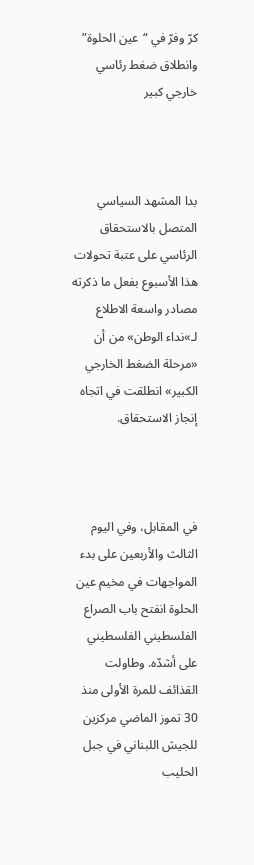كرّ وفرّ في “عين الحلوة” وانطلاق ضغط رئاسي خارجي كبير



بدا المشهد السياسي المتصل بالاستحقاق الرئاسي على عتبة تحولات هذا الأسبوع بفعل ما ذكرته مصادر واسعة الاطلاع لـ»نداء الوطن» من أن «مرحلة الضغط الخارجي الكبير» انطلقت في اتجاه إنجاز الاستحقاق.



في المقابل، وفي اليوم الثالث والأربعين على بدء المواجهات في مخيم عين الحلوة انفتح باب الصراع الفلسطيني الفلسطيني على أشدّه. وطاولت القذائف للمرة الأولى منذ 30 تموز الماضي مركزين للجيش اللبناني في جبل الحليب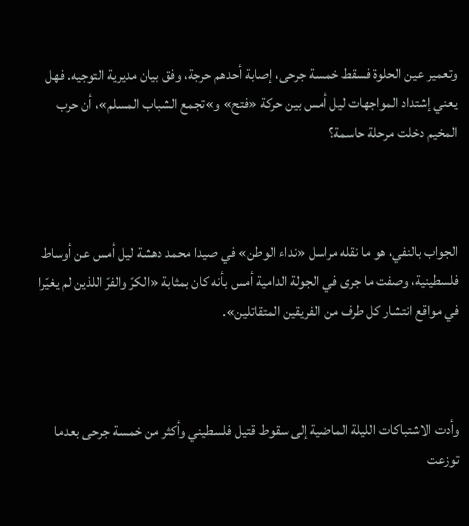وتعمير عين الحلوة فسقط خمسة جرحى، إصابة أحدهم حرجة، وفق بيان مديرية التوجيه. فهل يعني إشتداد المواجهات ليل أمس بين حركة «فتح» و»تجمع الشباب المسلم»، أن حرب المخيم دخلت مرحلة حاسمة؟



الجواب بالنفي، هو ما نقله مراسل «نداء الوطن» في صيدا محمد دهشة ليل أمس عن أوساط فلسطينية، وصفت ما جرى في الجولة الدامية أمس بأنه كان بمثابة «الكرّ والفرّ اللذين لم يغيّرا في مواقع انتشار كل طرف من الفريقين المتقاتلين».



وأدت الاشتباكات الليلة الماضية إلى سقوط قتيل فلسطيني وأكثر من خمسة جرحى بعدما توزعت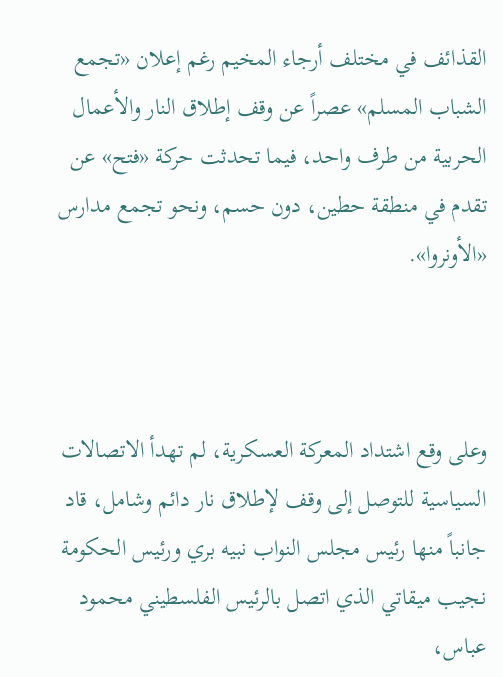القذائف في مختلف أرجاء المخيم رغم إعلان «تجمع الشباب المسلم» عصراً عن وقف إطلاق النار والأعمال الحربية من طرف واحد، فيما تحدثت حركة «فتح» عن تقدم في منطقة حطين، دون حسم، ونحو تجمع مدارس «الأونروا».



وعلى وقع اشتداد المعركة العسكرية، لم تهدأ الاتصالات السياسية للتوصل إلى وقف لإطلاق نار دائم وشامل، قاد جانباً منها رئيس مجلس النواب نبيه بري ورئيس الحكومة نجيب ميقاتي الذي اتصل بالرئيس الفلسطيني محمود عباس،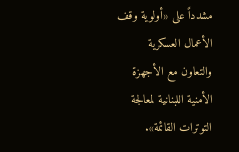مشدداً على «أولوية وقف الأعمال العسكرية والتعاون مع الأجهزة الأمنية اللبنانية لمعالجة التوترات القائمة».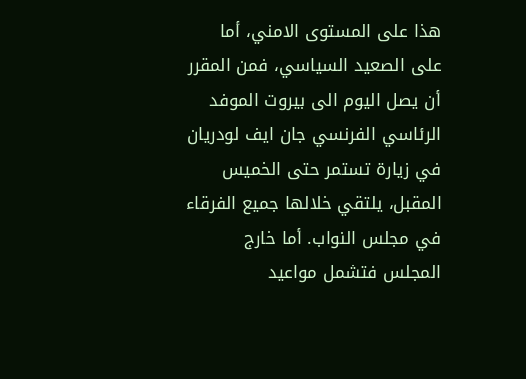هذا على المستوى الامني، أما على الصعيد السياسي، فمن المقرر أن يصل اليوم الى بيروت الموفد الرئاسي الفرنسي جان ايف لودريان في زيارة تستمر حتى الخميس المقبل، يلتقي خلالها جميع الفرقاء في مجلس النواب. أما خارج المجلس فتشمل مواعيد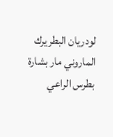لودريان البطريرك الماروني مار بشارة بطرس الراعي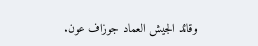وقائد الجيش العماد جوزاف عون.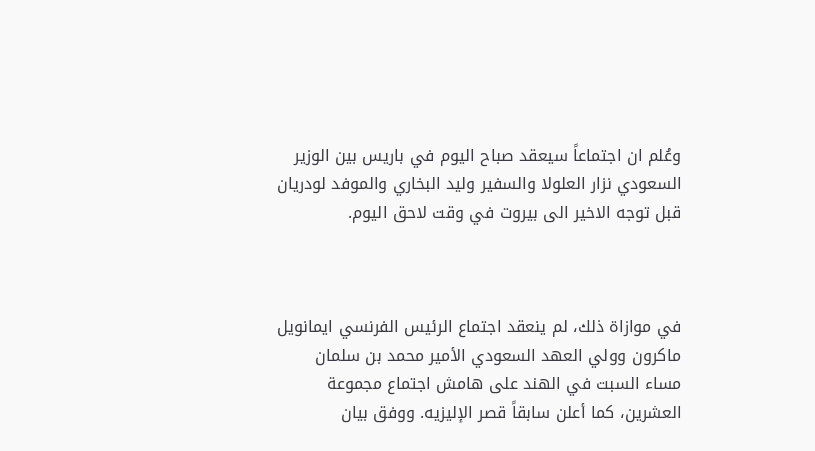وعُلم ان اجتماعاً سيعقد صباح اليوم في باريس بين الوزير السعودي نزار العلولا والسفير وليد البخاري والموفد لودريان قبل توجه الاخير الى بيروت في وقت لاحق اليوم.



في موازاة ذلك، لم ينعقد اجتماع الرئيس الفرنسي ايمانويل ماكرون وولي العهد السعودي الأمير محمد بن سلمان مساء السبت في الهند على هامش اجتماع مجموعة العشرين، كما أعلن سابقاً قصر الإليزيه. ووفق بيان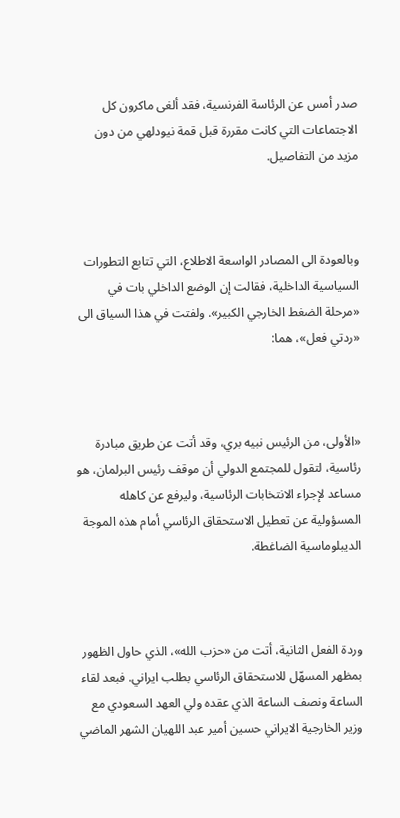صدر أمس عن الرئاسة الفرنسية، فقد ألغى ماكرون كل الاجتماعات التي كانت مقررة قبل قمة نيودلهي من دون مزيد من التفاصيل.



وبالعودة الى المصادر الواسعة الاطلاع، التي تتابع التطورات السياسية الداخلية، فقالت إن الوضع الداخلي بات في «مرحلة الضغط الخارجي الكبير». ولفتت في هذا السياق الى «ردتي فعل»، هما:



«الأولى، من الرئيس نبيه بري، وقد أتت عن طريق مبادرة رئاسية، لتقول للمجتمع الدولي أن موقف رئيس البرلمان، هو مساعد لإجراء الانتخابات الرئاسية، وليرفع عن كاهله المسؤولية عن تعطيل الاستحقاق الرئاسي أمام هذه الموجة الديبلوماسية الضاغطة.



وردة الفعل الثانية، أتت من «حزب الله»، الذي حاول الظهور بمظهر المسهّل للاستحقاق الرئاسي بطلب ايراني. فبعد لقاء الساعة ونصف الساعة الذي عقده ولي العهد السعودي مع وزير الخارجية الايراني حسين أمير عبد اللهيان الشهر الماضي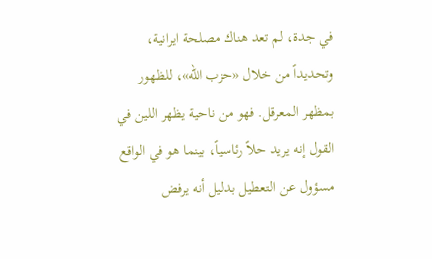في جدة، لم تعد هناك مصلحة ايرانية، وتحديداً من خلال «حزب الله»، للظهور بمظهر المعرقل. فهو من ناحية يظهر اللين في القول إنه يريد حلاً رئاسياً، بينما هو في الواقع مسؤول عن التعطيل بدليل أنه يرفض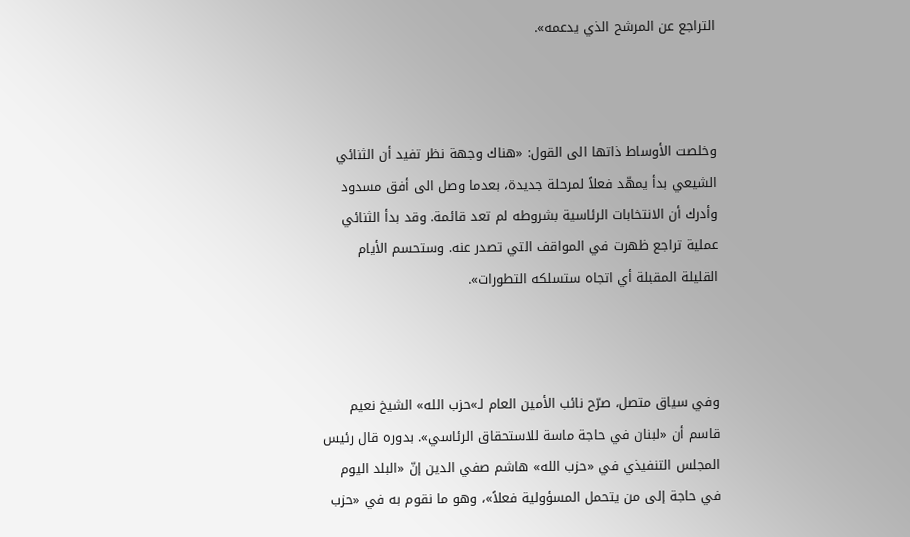التراجع عن المرشح الذي يدعمه».



وخلصت الأوساط ذاتها الى القول: «هناك وجهة نظر تفيد أن الثنائي الشيعي بدأ يمهّد فعلاً لمرحلة جديدة، بعدما وصل الى أفق مسدود وأدرك أن الانتخابات الرئاسية بشروطه لم تعد قائمة. وقد بدأ الثنائي عملية تراجع ظهرت في المواقف التي تصدر عنه. وستحسم الأيام القليلة المقبلة أي اتجاه ستسلكه التطورات».



وفي سياق متصل، صرّح نائب الأمين العام لـ»حزب الله» الشيخ نعيم قاسم أن «لبنان في حاجة ماسة للاستحقاق الرئاسي». بدوره قال رئيس المجلس التنفيذي في «حزب الله» هاشم صفي الدين إنّ «البلد اليوم في حاجة إلى من يتحمل المسؤولية فعلاً»، وهو ما نقوم به في «حزب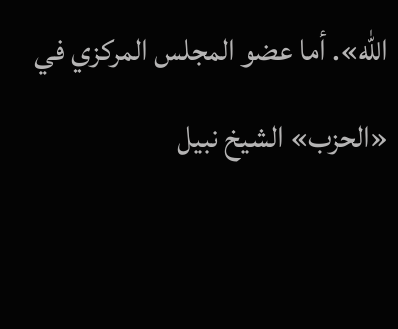الله». أما عضو المجلس المركزي في «الحزب» الشيخ نبيل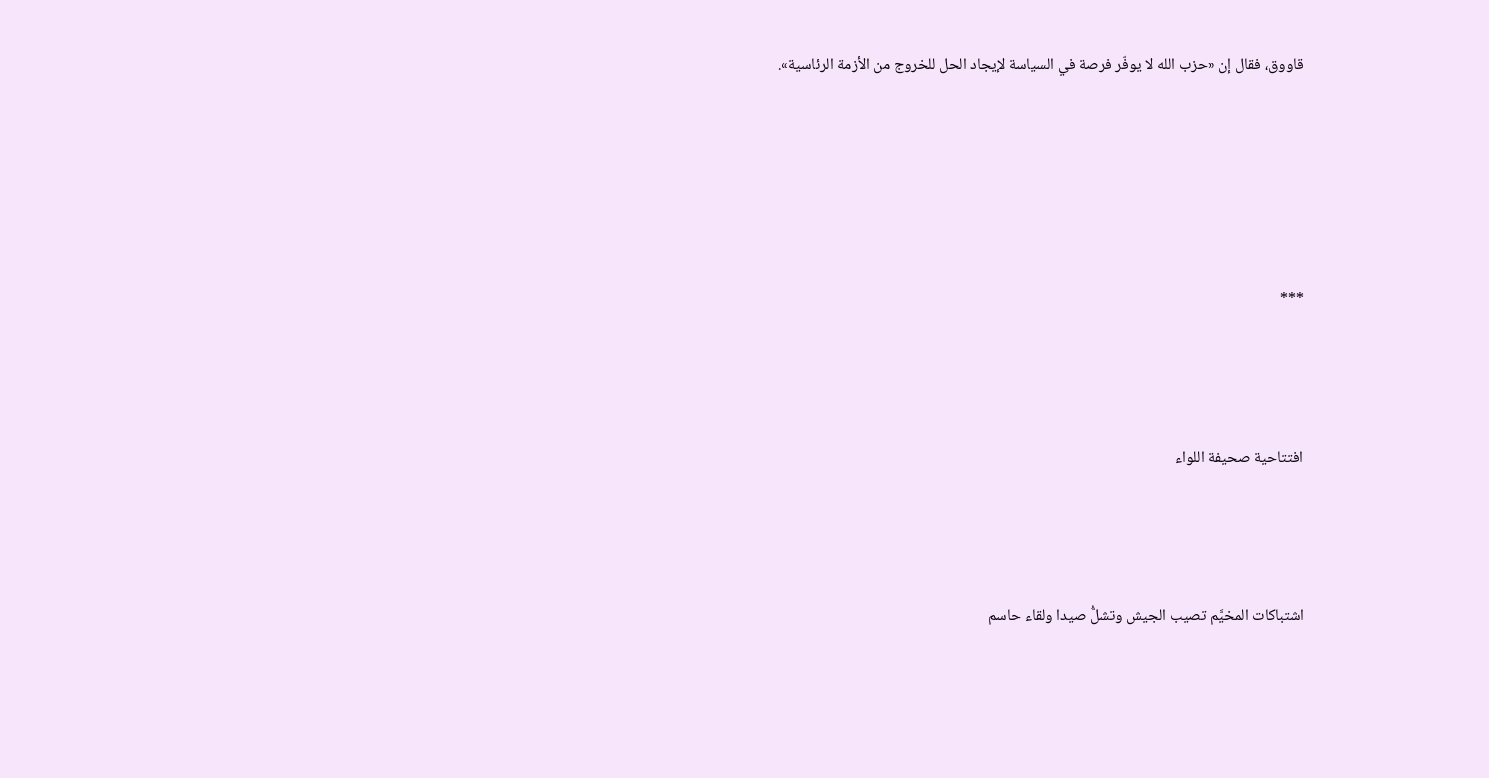قاووق، فقال إن «حزب الله لا يوفّر فرصة في السياسة لإيجاد الحل للخروج من الأزمة الرئاسية».





***



افتتاحية صحيفة اللواء



اشتباكات المخيَّم تصيب الجيش وتشلُّ صيدا ولقاء حاسم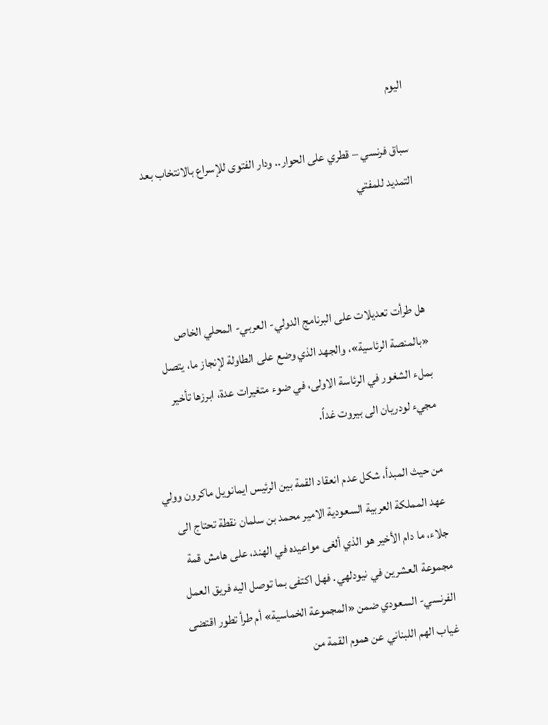اليوم

سباق فرنسي – قطري على الحوار.. ودار الفتوى للإسراع بالانتخاب بعد التمديد للمفتي



هل طرأت تعديلات على البرنامج الدولي- العربي- المحلي الخاص «بالمنصة الرئاسية»، والجهد الذي وضع على الطاولة لإنجاز ما، يتصل بملء الشغور في الرئاسة الاولى، في ضوء متغيرات عدة، ابرزها تأخير مجيء لودريان الى بيروت غداً.

من حيث المبدأ، شكل عدم انعقاد القمة بين الرئيس ايمانويل ماكرون وولي عهد المملكة العربية السعودية الامير محمد بن سلمان نقطة تحتاج الى جلاء، ما دام الأخير هو الذي ألغى مواعيده في الهند، على هامش قمة مجموعة العشرين في نيودلهي. فهل اكتفى بما توصل اليه فريق العمل الفرنسي- السعودي ضمن «المجموعة الخماسية» أم طرأ تطور اقتضى غياب الهم اللبناني عن هموم القمة من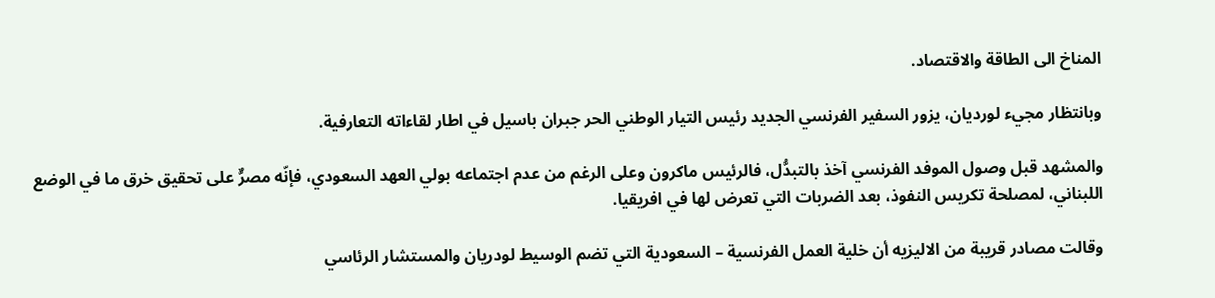المناخ الى الطاقة والاقتصاد.

وبانتظار مجيء لورديان، يزور السفير الفرنسي الجديد رئيس التيار الوطني الحر جبران باسيل في اطار لقاءاته التعارفية.

والمشهد قبل وصول الموفد الفرنسي آخذ بالتبدُّل، فالرئيس ماكرون وعلى الرغم من عدم اجتماعه بولي العهد السعودي، فإنّه مصرٌّ على تحقيق خرق ما في الوضع اللبناني، لمصلحة تكريس النفوذ، بعد الضربات التي تعرض لها في افريقيا.

وقالت مصادر قريبة من الاليزيه أن خلية العمل الفرنسية – السعودية التي تضم الوسيط لودريان والمستشار الرئاسي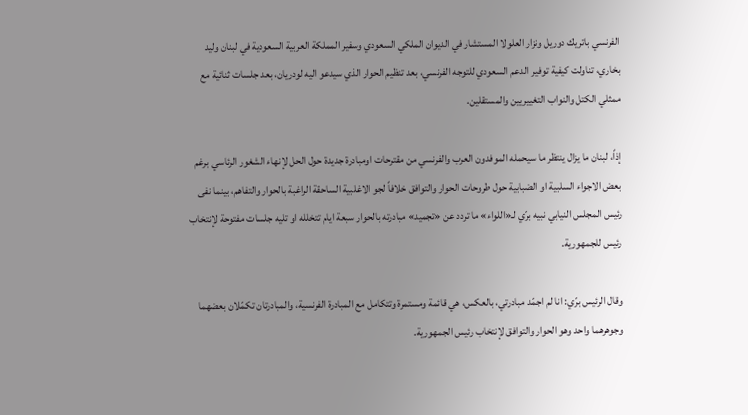الفرنسي باتريك دوريل ونزار العلولا المستشار في الديوان الملكي السعودي وسفير المملكة العربية السعودية في لبنان وليد بخاري، تناولت كيفية توفير الدعم السعودي للتوجه الفرنسي، بعد تنظيم الحوار الذي سيدعو اليه لودريان، بعد جلسات ثنائية مع ممثلي الكتل والنواب التغييريين والمستقلين.

إذاً، لبنان ما يزال ينتظر ما سيحمله الموفدون العرب والفرنسي من مقترحات اومبادرة جديدة حول الحل لإنهاء الشغور الرئاسي برغم بعض الاجواء السلبية او الضبابية حول طروحات الحوار والتوافق خلافاً لجو الاغلبية الساحقة الراغبة بالحوار والتفاهم، بينما نفى رئيس المجلس النيابي نبيه برّي لـ«اللواء» ما تردد عن «تجميد» مبادرته بالحوار سبعة ايام تتخلله او تليه جلسات مفتوحة لإنتخاب رئيس للجمهورية.

وقال الرئيس برّي: انا لم اجمّد مبادرتي، بالعكس، هي قائمة ومستمرة وتتكامل مع المبادرة الفرنسية، والمبادرتان تكمّلان بعضهما وجوهرهما واحد وهو الحوار والتوافق لإنتخاب رئيس الجمهورية.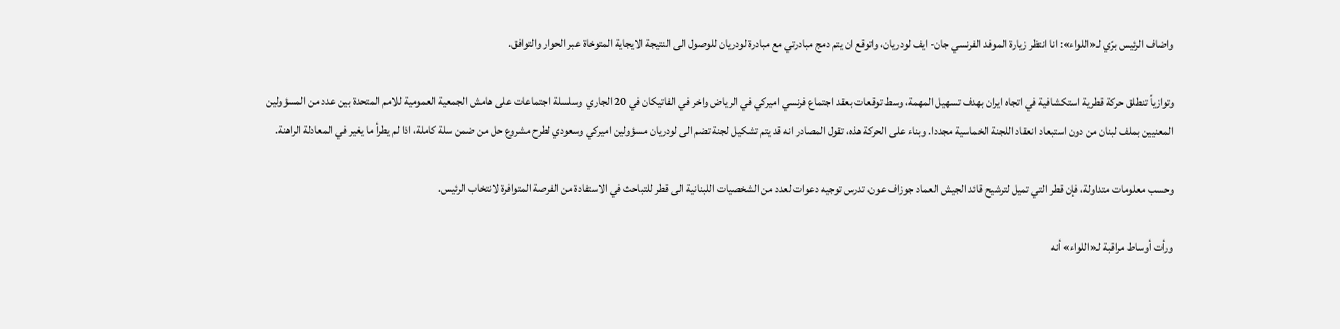واضاف الرئيس برّي لـ«اللواء»: انا انتظر زيارة الموفد الفرنسي جان- ايف لودريان، واتوقع ان يتم دمج مبادرتي مع مبادرة لودريان للوصول الى النتيجة الايجاية المتوخاة عبر الحوار والتوافق.

وتوازياً تنطلق حركة قطرية استكشافية في اتجاه ايران بهدف تسهيل المهمة، وسط توقعات بعقد اجتماع فرنسي اميركي في الرياض واخر في الفاتيكان في 20 الجاري  وسلسلة اجتماعات على هامش الجمعية العمومية للامم المتحدة بين عدد من المسؤولين المعنيين بملف لبنان من دون استبعاد انعقاد اللجنة الخماسية مجددا. وبناء على الحركة هذه، تقول المصادر انه قد يتم تشكيل لجنة تضم الى لودريان مسؤولين اميركي وسعودي لطرح مشروع حل من ضمن سلة كاملة، اذا لم يطرأ ما يغير في المعادلة الراهنة.

وحسب معلومات متداولة، فإن قطر التي تميل لترشيح قائد الجيش العماد جوزاف عون، تدرس توجيه دعوات لعدد من الشخصيات اللبنانية الى قطر للتباحث في الاستفادة من الفرصة المتوافرة لانتخاب الرئيس.

ورأت أوساط مراقبة لـ«اللواء» أنه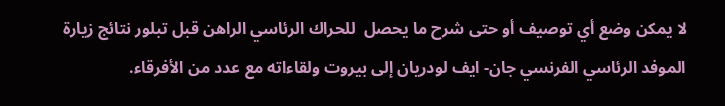لا يمكن وضع أي توصيف أو حتى شرح ما يحصل  للحراك الرئاسي الراهن قبل تبلور نتائج زيارة الموفد الرئاسي الفرنسي جان- ايف لودريان إلى بيروت ولقاءاته مع عدد من الأفرقاء.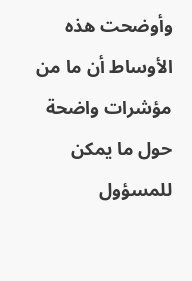وأوضحت هذه الأوساط أن ما من مؤشرات واضحة  حول ما يمكن للمسؤول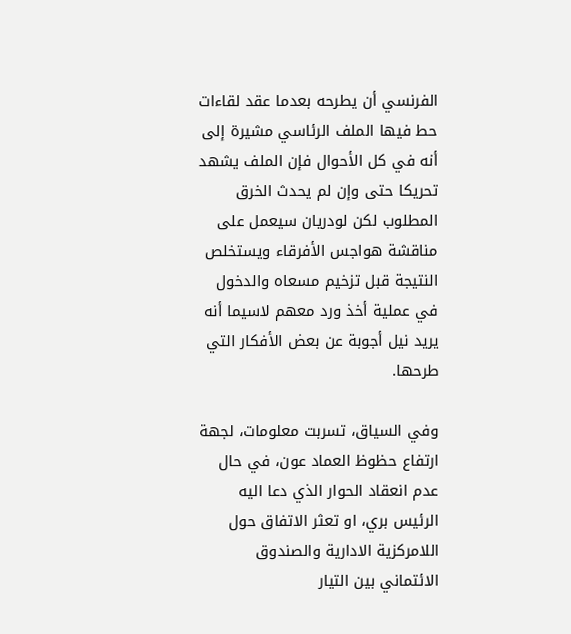الفرنسي أن يطرحه بعدما عقد لقاءات حط فيها الملف الرئاسي مشيرة إلى أنه في كل الأحوال فإن الملف يشهد تحريكا حتى وإن لم يحدث الخرق المطلوب لكن لودريان سيعمل على مناقشة هواجس الأفرقاء ويستخلص النتيجة قبل تزخيم مسعاه والدخول في عملية أخذ ورد معهم لاسيما أنه يريد نيل أجوبة عن بعض الأفكار التي طرحها.

وفي السياق، تسربت معلومات، لجهة ارتفاع حظوظ العماد عون، في حال عدم انعقاد الحوار الذي دعا اليه الرئيس بري، او تعثر الاتفاق حول اللامركزية الادارية والصندوق الائتماني بين التيار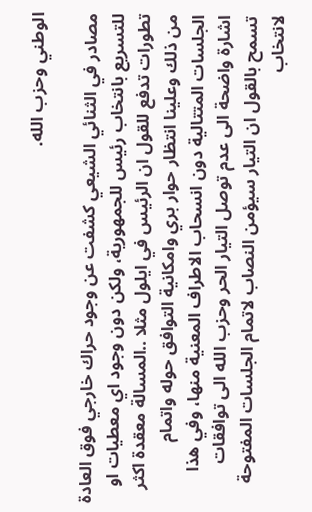الوطني وحزب الله.

مصادر في الثنائي الشيعي كشفت عن وجود حراك خارجي فوق العادة للتسريع بانتخاب رئيس للجمهورية، ولكن دون وجود اي معطيات او تطورات تدفع للقول ان الرئيس في ايلول مثلا ..المسالة معقدة اكثر من ذلك وعلينا انتظار حوار بري وامكانية التوافق حوله واتمام الجلسات المتتالية دون انسحاب الاطراف المعنية منها، وفي هذا اشارة واضحة الى عدم توصل التيار الحر وحزب الله الى توافقات تسمح بالقول ان التيار سيؤمن النصاب لاتمام الجلسات المفتوحة لانتخاب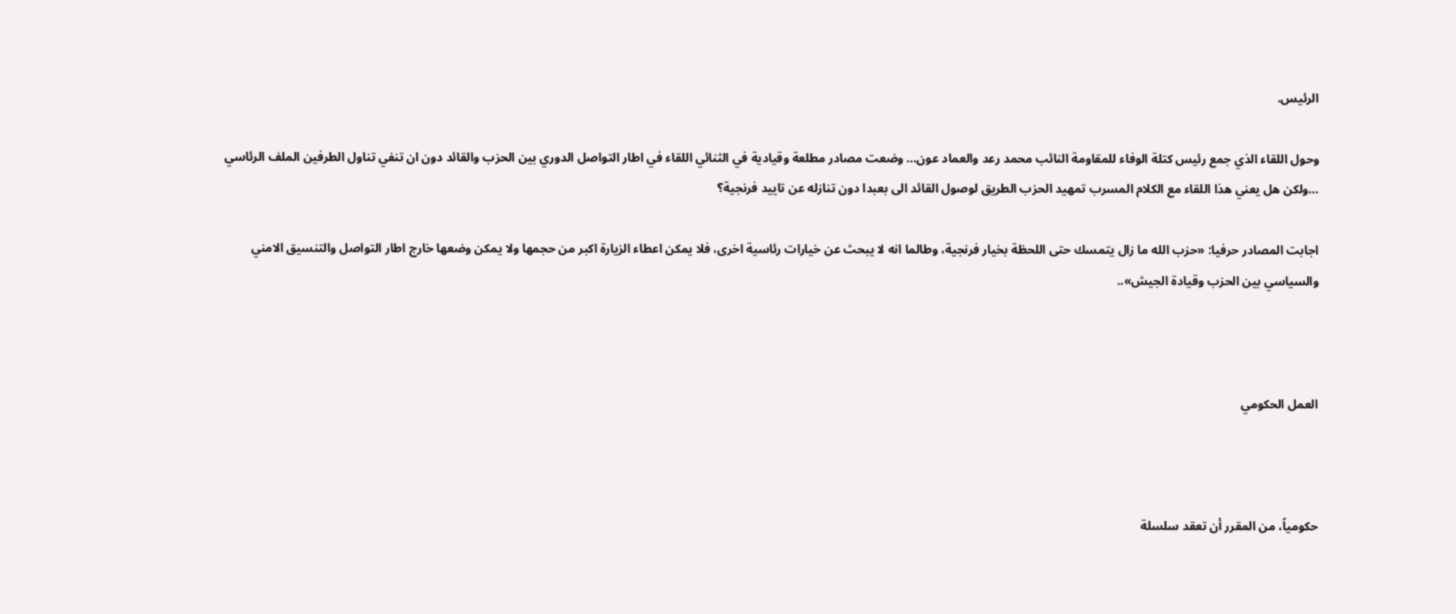الرئيس.

وحول اللقاء الذي جمع رئيس كتلة الوفاء للمقاومة النائب محمد رعد والعماد عون… وضعت مصادر مطلعة وقيادية في الثنائي اللقاء في اطار التواصل الدوري بين الحزب والقائد دون ان تنفي تناول الطرفين الملف الرئاسي …ولكن هل يعني هذا اللقاء مع الكلام المسرب تمهيد الحزب الطريق لوصول القائد الى بعبدا دون تنازله عن تاييد فرنجية؟

اجابت المصادر حرفيا: «حزب الله ما زال يتمسك حتى اللحظة بخيار فرنجية، وطالما انه لا يبحث عن خيارات رئاسية اخرى، فلا يمكن اعطاء الزيارة اكبر من حجمها ولا يمكن وضعها خارج اطار التواصل والتنسيق الامني والسياسي بين الحزب وقيادة الجيش»..



العمل الحكومي



حكومياً، من المقرر أن تعقد سلسلة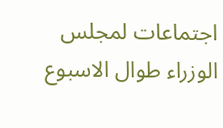اجتماعات لمجلس الوزراء طوال الاسبوع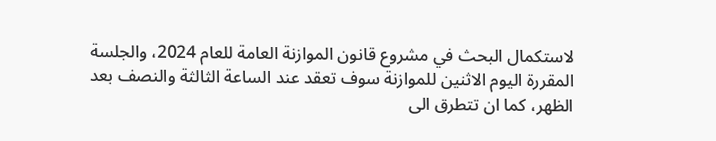لاستكمال البحث في مشروع قانون الموازنة العامة للعام 2024، والجلسة المقررة اليوم الاثنين للموازنة سوف تعقد عند الساعة الثالثة والنصف بعد الظهر، كما ان تتطرق الى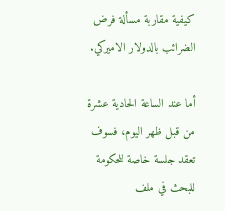كيفية مقاربة مسألة فرض الضرائب بالدولار الاميركي.

أما عند الساعة الحادية عشرة من قبل ظهر اليوم، فسوف تعقد جلسة خاصة للحكومة للبحث في ملف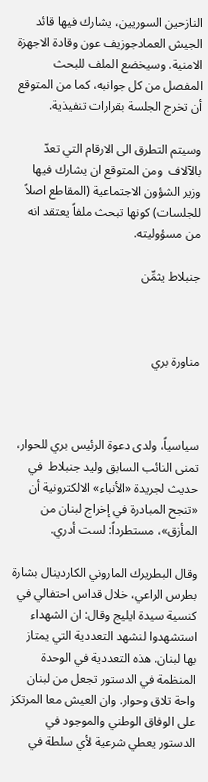النازحين السوريين، يشارك فيها قائد الجيش العمادجوزيف عون وقادة الاجهزة الامنية. وسيخضع الملف للبحث المفصل من كل جوانبه، كما من المتوقع أن تخرج الجلسة بقرارات تنفيذية.

وسيتم التطرق الى الارقام التي تعدّ بالآلاف  ومن المتوقع ان يشارك فيها وزير الشؤون الاجتماعية (المقاطع اصلاً للجلسات) كونها تبحث ملفاً يعتقد انه من مسؤوليته.

جنبلاط يثمِّن



مناورة بري



سياسياً، ولدى دعوة الرئيس بري للحوار، تمنى النائب السابق وليد جنبلاط  في حديث لجريدة «الأنباء» الالكترونية أن «تنجح المبادرة في إخراج لبنان من المأزق»، مستطرداً: لست أدري.

وقال البطريرك الماروني الكاردينال بشارة بطرس الراعي، خلال قداس احتفالي في كنسية سيدة ايليج وقال: ان الشهداء استشهدوا لنشهد التعددية التي يمتاز بها لبنان. هذه التعددية في الوحدة المنظمة في الدستور تجعل من لبنان واحة تلاق وحوار. وان العيش معا المرتكز على الوفاق الوطني والموجود في الدستور يعطي شرعية لأي سلطة في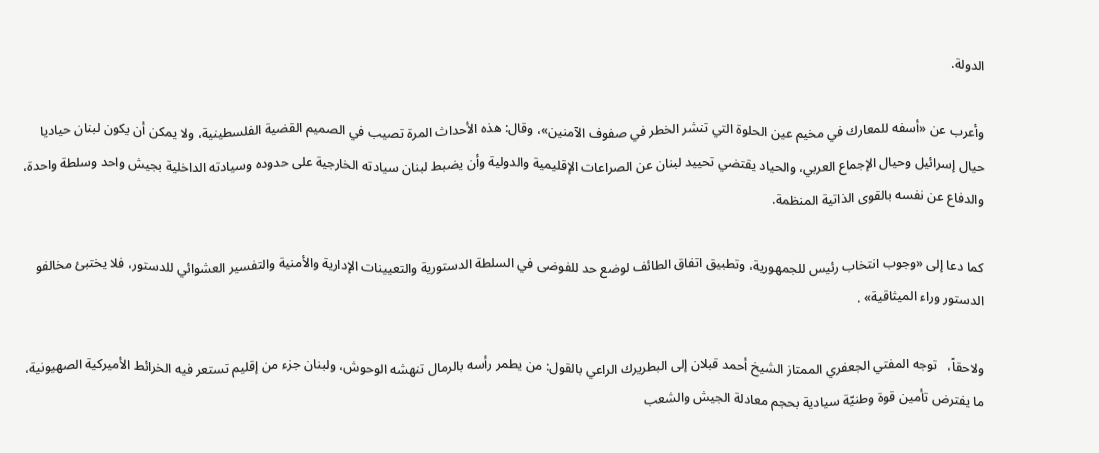الدولة.

وأعرب عن «أسفه للمعارك في مخيم عين الحلوة التي تنشر الخطر في صفوف الآمنين»، وقال: هذه الأحداث المرة تصيب في الصميم القضية الفلسطينية، ولا يمكن أن يكون لبنان حياديا حيال إسرائيل وحيال الإجماع العربي، والحياد يقتضي تحييد لبنان عن الصراعات الإقليمية والدولية وأن يضبط لبنان سيادته الخارجية على حدوده وسيادته الداخلية بجيش واحد وسلطة واحدة، والدفاع عن نفسه بالقوى الذاتية المنظمة.

كما دعا إلى «وجوب انتخاب رئيس للجمهورية، وتطبيق اتفاق الطائف لوضع حد للفوضى في السلطة الدستورية والتعيينات الإدارية والأمنية والتفسير العشوائي للدستور، فلا يختبئ مخالفو الدستور وراء الميثاقية» .

ولاحقاً،   توجه المفتي الجعفري الممتاز الشيخ أحمد قبلان إلى البطريرك الراعي بالقول: من يطمر رأسه بالرمال تنهشه الوحوش، ولبنان جزء من إقليم تستعر فيه الخرائط الأميركية الصهيونية، ما يفترض تأمين قوة وطنيّة سيادية بحجم معادلة الجيش والشعب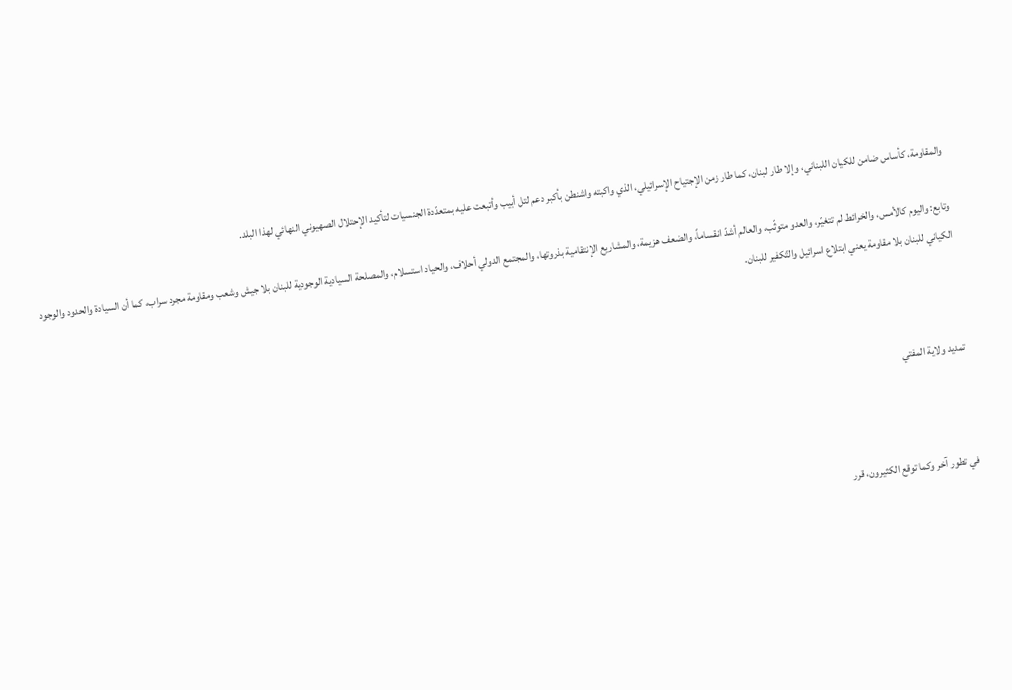والمقاومة، كأساس ضامن للكيان اللبناني، وإلا طار لبنان، كما طار زمن الإجتياح الإسرائيلي، الذي واكبته واشنطن بأكبر دعم لتل أبيب وأتبعت عليه بمتعدّدة الجنسيات لتأكيد الإحتلال الصهيوني النهائي لهذا البلد.

وتابع: واليوم كالأمس، والخرائط لم تتغيّر، والعدو متوثّب، والعالم أشدّ انقساماً، والضعف هزيمة، والمشاريع الإنتقامية بذروتها، والمجتمع الدولي أحلاف، والحياد استسلام، والمصلحة السيادية الوجودية للبنان بلا جيش وشعب ومقاومة مجرد سراب، كما أن السيادة والحدود والوجود الكياني للبنان بلا مقاومة يعني ابتلاع اسرائيل والتّكفير للبنان.



تمديد ولاية المفتي



في تطور آخر وكما توقع الكثيرون، قرر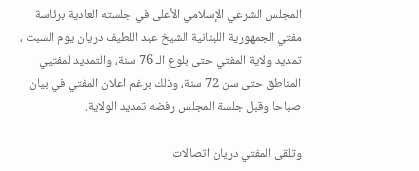المجلس الشرعي الإسلامي الأعلى في جلسته العادية برئاسة مفتي الجمهورية اللبنانية الشيخ عبد اللطيف دريان يوم السبت ، تمديد ولاية المفتي حتى بلوع الـ 76 سنة، والتمديد لمفتيي المناطق حتى سن 72 سنة، وذلك برغم اعلان المفتي في بيان صباحا وقبل جلسة المجلس رفضه تمديد الولاية.

وتلقى المفتي دريان اتصالات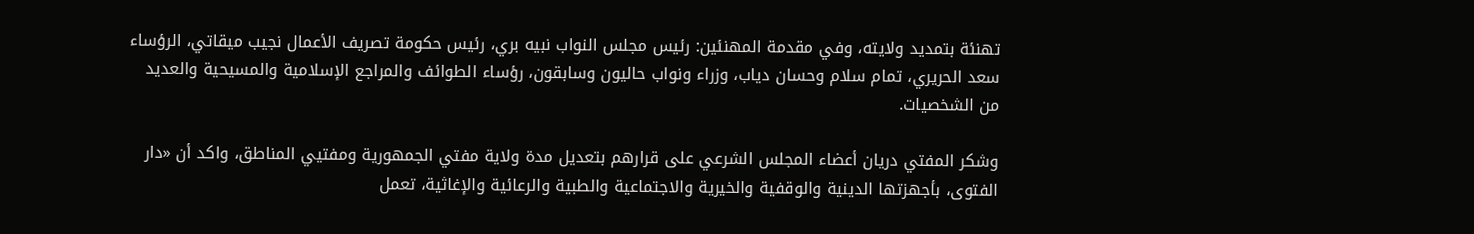تهنئة بتمديد ولايته، وفي مقدمة المهنئين: رئيس مجلس النواب نبيه بري، رئيس حكومة تصريف الأعمال نجيب ميقاتي، الرؤساء سعد الحريري، تمام سلام وحسان دياب، وزراء ونواب حاليون وسابقون، رؤساء الطوائف والمراجع الإسلامية والمسيحية والعديد من الشخصيات.

وشكر المفتي دريان أعضاء المجلس الشرعي على قرارهم بتعديل مدة ولاية مفتي الجمهورية ومفتيي المناطق، واكد أن «دار الفتوى، بأجهزتها الدينية والوقفية والخيرية والاجتماعية والطبية والرعائية والإغاثية، تعمل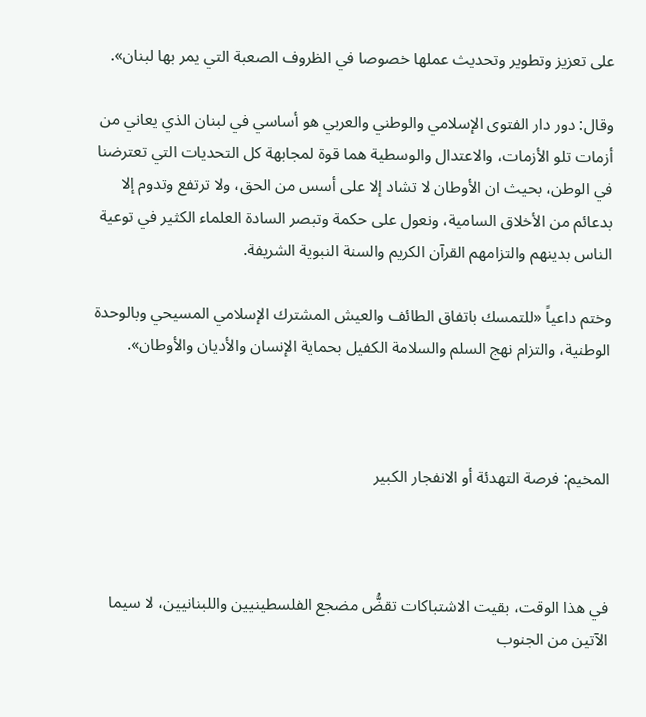على تعزيز وتطوير وتحديث عملها خصوصا في الظروف الصعبة التي يمر بها لبنان».

وقال: دور دار الفتوى الإسلامي والوطني والعربي هو أساسي في لبنان الذي يعاني من أزمات تلو الأزمات، والاعتدال والوسطية هما قوة لمجابهة كل التحديات التي تعترضنا في الوطن، بحيث ان الأوطان لا تشاد إلا على أسس من الحق، ولا ترتفع وتدوم إلا بدعائم من الأخلاق السامية، ونعول على حكمة وتبصر السادة العلماء الكثير في توعية الناس بدينهم والتزامهم القرآن الكريم والسنة النبوية الشريفة.

وختم داعياً «للتمسك باتفاق الطائف والعيش المشترك الإسلامي المسيحي وبالوحدة الوطنية، والتزام نهج السلم والسلامة الكفيل بحماية الإنسان والأديان والأوطان».



المخيم: فرصة التهدئة أو الانفجار الكبير



في هذا الوقت، بقيت الاشتباكات تقضُّ مضجع الفلسطينيين واللبنانيين، لا سيما الآتين من الجنوب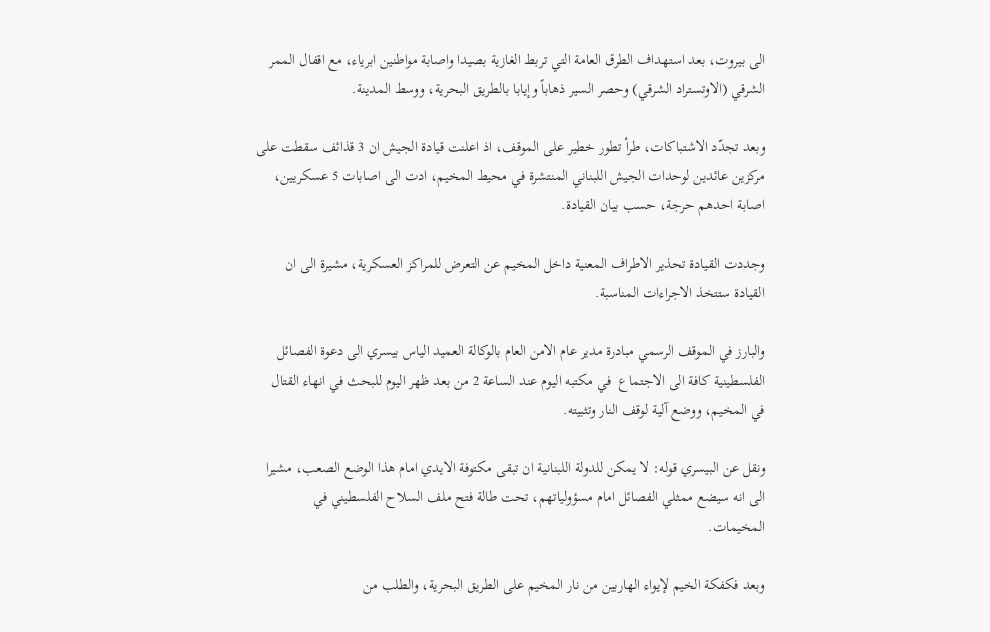الى بيروت، بعد استهداف الطرق العامة التي تربط الغازية بصيدا واصابة مواطنين ابرياء، مع اقفال الممر الشرقي (الاوتستراد الشرقي) وحصر السير ذهاباً وإيابا بالطريق البحرية، ووسط المدينة.

وبعد تجدّد الاشتباكات، طرأ تطور خطير على الموقف، اذ اعلنت قيادة الجيش ان 3 قذائف سقطت على مركزين عائدين لوحدات الجيش اللبناني المنتشرة في محيط المخيم، ادت الى اصابات 5 عسكريين، اصابة احدهم حرجة، حسب بيان القيادة.

وجددت القيادة تحذير الاطراف المعنية داخل المخيم عن التعرض للمراكز العسكرية، مشيرة الى ان القيادة ستتخذ الاجراءات المناسبة.

والبارز في الموقف الرسمي مبادرة مدير عام الامن العام بالوكالة العميد الياس بيسري الى دعوة الفصائل الفلسطينية كافة الى الاجتماع  في مكتبه اليوم عند الساعة 2 من بعد ظهر اليوم للبحث في انهاء القتال في المخيم، ووضع آلية لوقف النار وتثبيته.

ونقل عن البيسري قوله: لا يمكن للدولة اللبنانية ان تبقى مكتوفة الايدي امام هذا الوضع الصعب، مشيرا الى انه سيضع ممثلي الفصائل امام مسؤولياتهم، تحت طالة فتح ملف السلاح الفلسطيني في المخيمات.

وبعد فكفكة الخيم لإيواء الهاربين من نار المخيم على الطريق البحرية، والطلب من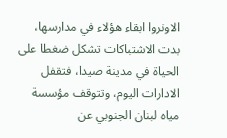الاونروا ابقاء هؤلاء في مدارسها، بدت الاشتباكات تشكل ضغطا على الحياة في مدينة صيدا، فتقفل الادارات اليوم، وتتوقف مؤسسة مياه لبنان الجنوبي عن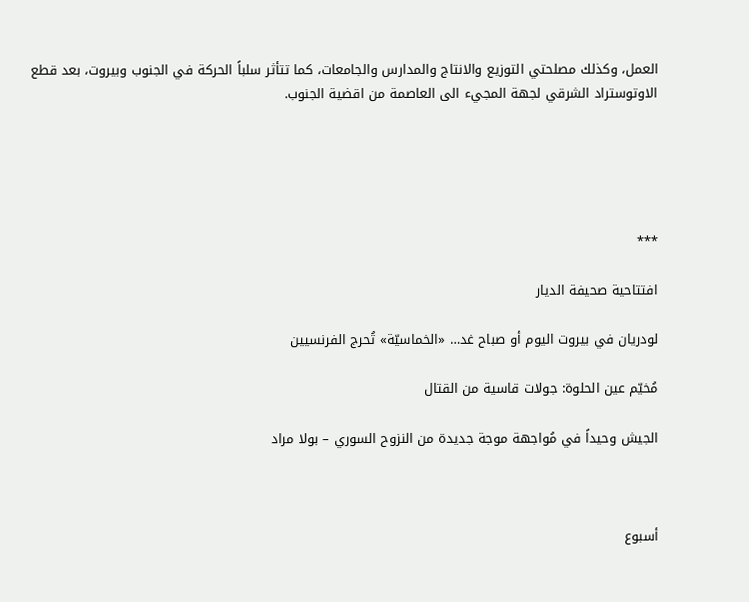العمل، وكذلك مصلحتي التوزيع والانتاج والمدارس والجامعات، كما تتأثر سلباً الحركة في الجنوب وبيروت، بعد قطع الاوتوستراد الشرقي لجهة المجيء الى العاصمة من اقضية الجنوب.





***

افتتاحية صحيفة الديار

لودريان في بيروت اليوم أو صباح غد… «الخماسيّة» تُحرج الفرنسيين

مُخيّم عين الحلوة: جولات قاسية من القتال

الجيش وحيداً في مُواجهة موجة جديدة من النزوح السوري – بولا مراد



أسبوع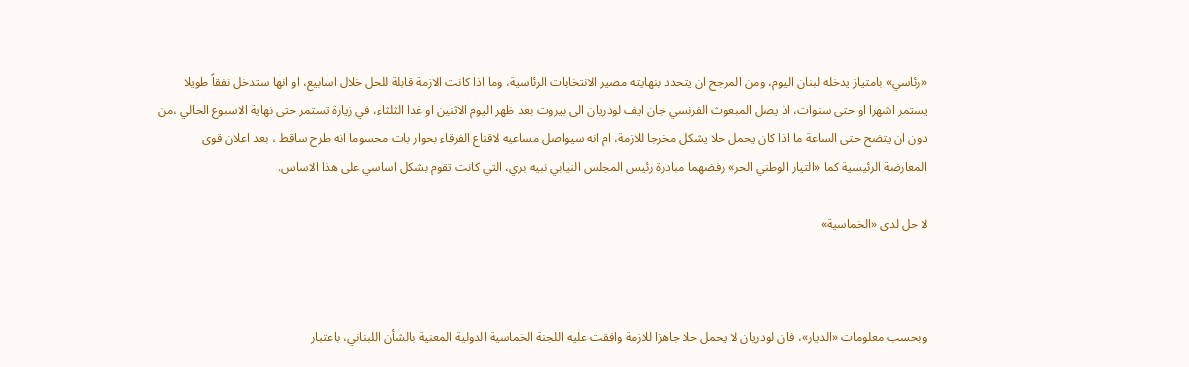«رئاسي» بامتياز يدخله لبنان اليوم، ومن المرجح ان يتحدد بنهايته مصير الانتخابات الرئاسية، وما اذا كانت الازمة قابلة للحل خلال اسابيع، او انها ستدخل نفقاً طويلا يستمر اشهرا او حتى سنوات، اذ يصل المبعوث الفرنسي جان ايف لودريان الى بيروت بعد ظهر اليوم الاثنين او غدا الثلثاء، في زيارة تستمر حتى نهاية الاسبوع الحالي ،من دون ان يتضح حتى الساعة ما اذا كان يحمل حلا يشكل مخرجا للازمة، ام انه سيواصل مساعيه لاقناع الفرقاء بحوار بات محسوما انه طرح ساقط ، بعد اعلان قوى المعارضة الرئيسية كما «التيار الوطني الحر» رفضهما مبادرة رئيس المجلس النيابي نبيه بري، التي كانت تقوم بشكل اساسي على هذا الاساس.

لا حل لدى «الخماسية»



وبحسب معلومات «الديار»، فان لودريان لا يحمل حلا جاهزا للازمة وافقت عليه اللجنة الخماسية الدولية المعنية بالشأن اللبناني، باعتبار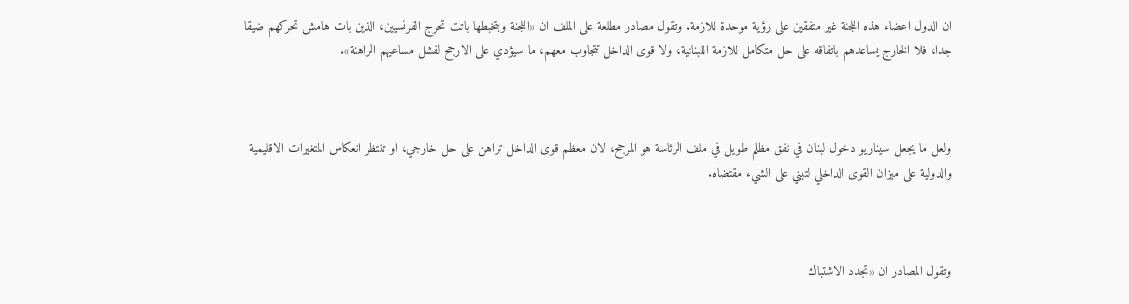ان الدول اعضاء هذه اللجنة غير متفقين على رؤية موحدة للازمة. وتقول مصادر مطلعة على الملف ان «اللجنة وبتخبطها باتت تحرج الفرنسيين، الذين بات هامش تحركهم ضيقا جدا، فلا الخارج يساعدهم باتفاقه على حل متكامل للازمة اللبنانية، ولا قوى الداخل تتجاوب معهم، ما سيؤدي على الارجح لفشل مساعيهم الراهنة».



ولعل ما يجعل سيناريو دخول لبنان في نفق مظلم طويل في ملف الرئاسة هو المرجح، لان معظم قوى الداخل تراهن على حل خارجي، او تنتظر انعكاس المتغيرات الاقليمية والدولية على ميزان القوى الداخلي لتبني على الشيء مقتضاه.



وتقول المصادر ان «تجدد الاشتباك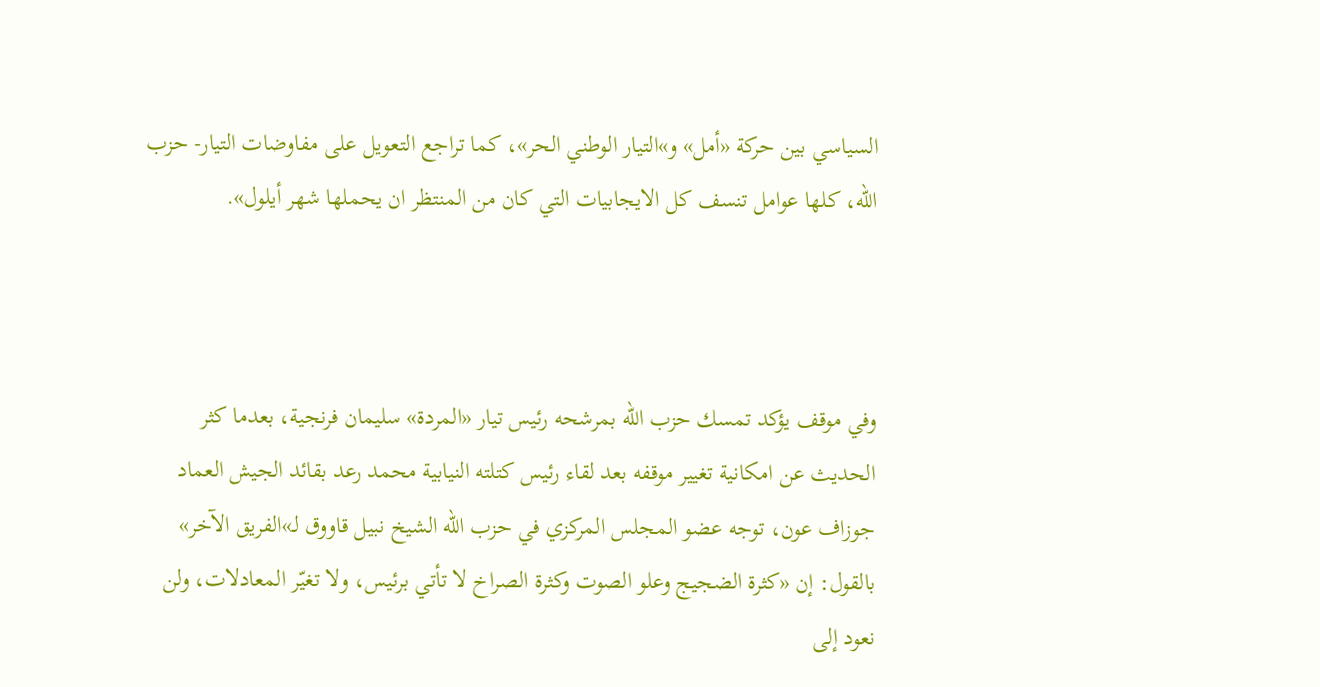السياسي بين حركة «أمل» و»التيار الوطني الحر»، كما تراجع التعويل على مفاوضات التيار- حزب الله، كلها عوامل تنسف كل الايجابيات التي كان من المنتظر ان يحملها شهر أيلول».



وفي موقف يؤكد تمسك حزب الله بمرشحه رئيس تيار «المردة» سليمان فرنجية، بعدما كثر الحديث عن امكانية تغيير موقفه بعد لقاء رئيس كتلته النيابية محمد رعد بقائد الجيش العماد جوزاف عون، توجه عضو المجلس المركزي في حزب الله الشيخ نبيل قاووق لـ»الفريق الآخر» بالقول: إن «كثرة الضجيج وعلو الصوت وكثرة الصراخ لا تأتي برئيس، ولا تغيّر المعادلات، ولن نعود إلى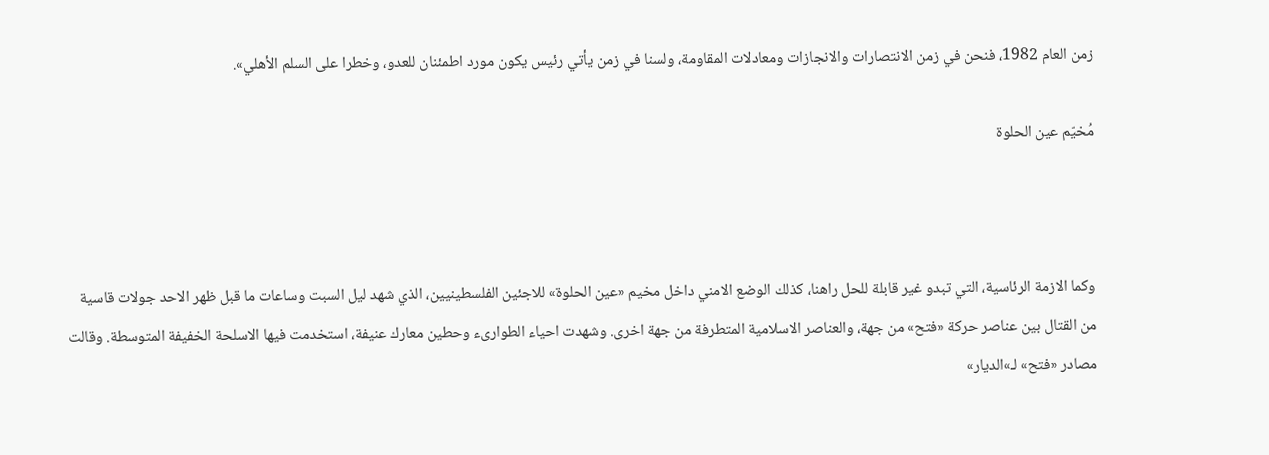زمن العام 1982، فنحن في زمن الانتصارات والانجازات ومعادلات المقاومة، ولسنا في زمن يأتي رئيس يكون مورد اطمئنان للعدو، وخطرا على السلم الأهلي».

مُخيّم عين الحلوة



وكما الازمة الرئاسية، التي تبدو غير قابلة للحل راهنا، كذلك الوضع الامني داخل مخيم «عين الحلوة» للاجئين الفلسطينيين، الذي شهد ليل السبت وساعات ما قبل ظهر الاحد جولات قاسية من القتال بين عناصر حركة «فتح» من جهة، والعناصر الاسلامية المتطرفة من جهة اخرى. وشهدت احياء الطوارىء وحطين معارك عنيفة، استخدمت فيها الاسلحة الخفيفة المتوسطة. وقالت مصادر «فتح» لـ»الديار»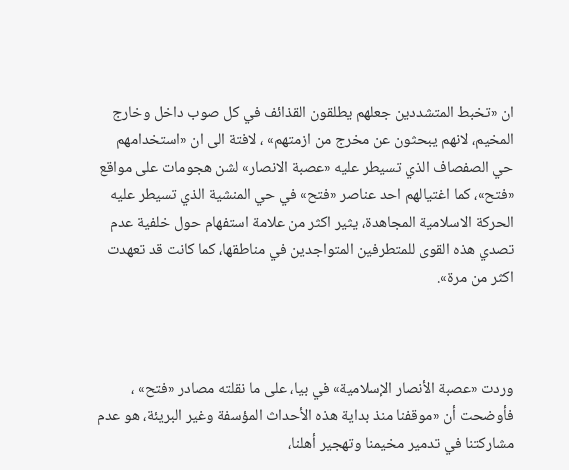ان «تخبط المتشددين جعلهم يطلقون القذائف في كل صوب داخل وخارج المخيم، لانهم يبحثون عن مخرج من ازمتهم» ، لافتة الى ان «استخدامهم حي الصفصاف الذي تسيطر عليه «عصبة الانصار» لشن هجومات على مواقع «فتح»، كما اغتيالهم احد عناصر «فتح» في حي المنشية الذي تسيطر عليه الحركة الاسلامية المجاهدة، يثير اكثر من علامة استفهام حول خلفية عدم تصدي هذه القوى للمتطرفين المتواجدين في مناطقها، كما كانت قد تعهدت اكثر من مرة».



وردت «عصبة الأنصار الإسلامية» في بيا، على ما نقلته مصادر «فتح» ، فأوضحت أن «موقفنا منذ بداية هذه الأحداث المؤسفة وغير البريئة، هو عدم مشاركتنا في تدمير مخيمنا وتهجير أهلنا،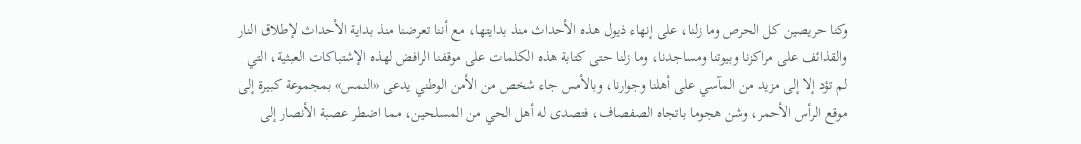وكنا حريصين كل الحرص وما زلنا، على إنهاء ذيول هذه الأحداث منذ بدايتها، مع أننا تعرضنا منذ بداية الأحداث لإطلاق النار والقذائف على مراكزنا وبيوتنا ومساجدنا، وما زلنا حتى كتابة هذه الكلمات على موقفنا الرافض لهذه الإشتباكات العبثية، التي لم تؤد إلا إلى مزيد من المآسي على أهلنا وجوارنا، وبالأمس جاء شخص من الأمن الوطني يدعى «النمس» بمجموعة كبيرة إلى موقع الرأس الأحمر، وشن هجوما باتجاه الصفصاف، فتصدى له أهل الحي من المسلحين، مما اضطر عصبة الأنصار إلى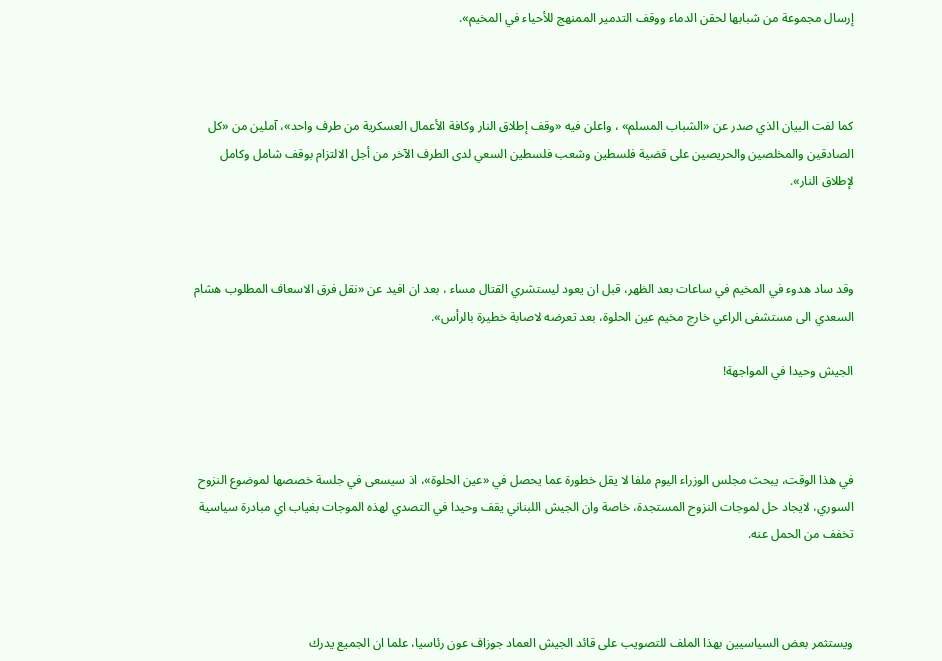إرسال مجموعة من شبابها لحقن الدماء ووقف التدمير الممنهج للأحياء في المخيم».



كما لفت البيان الذي صدر عن «الشباب المسلم» ، واعلن فيه «وقف إطلاق النار وكافة الأعمال العسكرية من طرف واحد»، آملين من «كل الصادقين والمخلصين والحريصين على قضية فلسطين وشعب فلسطين السعي لدى الطرف الآخر من أجل الالتزام بوقف شامل وكامل لإطلاق النار».



وقد ساد هدوء في المخيم في ساعات بعد الظهر، قبل ان يعود ليستشري القتال مساء ، بعد ان افيد عن «نقل فرق الاسعاف المطلوب هشام السعدي الى مستشفى الراعي خارج مخيم عين الحلوة، بعد تعرضه لاصابة خطيرة بالرأس».

الجيش وحيدا في المواجهة!



في هذا الوقت، يبحث مجلس الوزراء اليوم ملفا لا يقل خطورة عما يحصل في «عين الحلوة»، اذ سيسعى في جلسة خصصها لموضوع النزوح السوري، لايجاد حل لموجات النزوح المستجدة، خاصة وان الجيش اللبناني يقف وحيدا في التصدي لهذه الموجات بغياب اي مبادرة سياسية تخفف من الحمل عنه.



ويستثمر بعض السياسيين بهذا الملف للتصويب على قائد الجيش العماد جوزاف عون رئاسيا، علما ان الجميع يدرك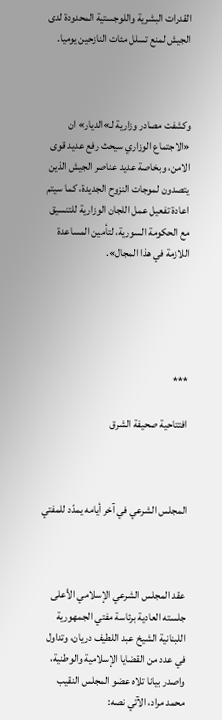القدرات البشرية واللوجستية المحدودة لدى الجيش لمنع تسلل مئات النازحين يوميا.



وكشفت مصادر وزارية لـ»الديار» ان «الاجتماع الوزاري سيحث رفع عديد قوى الامن، وبخاصة عديد عناصر الجيش الذين يتصدون لموجات النزوح الجديدة، كما سيتم اعادة تفعيل عمل اللجان الوزارية للتنسيق مع الحكومة السورية، لتأمين المساعدة اللازمة في هذا المجال».





***

افتتاحية صحيفة الشرق



المجلس الشرعي في آخر أيامه يمدّد للمفتي



عقد المجلس الشرعي الإسلامي الأعلى جلسته العادية برئاسة مفتي الجمهورية اللبنانية الشيخ عبد اللطيف دريان، وتداول في عدد من القضايا الإسلامية والوطنية، واصدر بيانا تلاه عضو المجلس النقيب محمد مراد، الآتي نصه: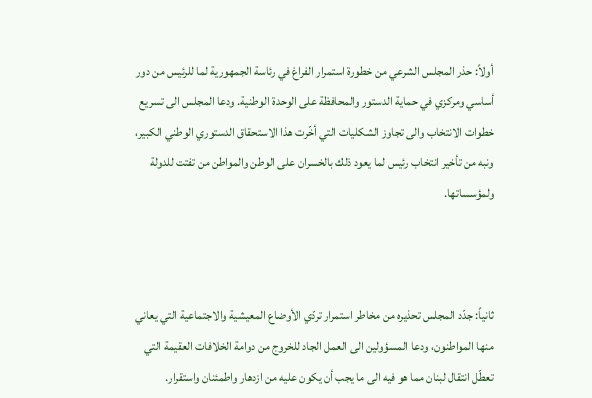أولاً: حذر المجلس الشرعي من خطورة استمرار الفراغ في رئاسة الجمهورية لما للرئيس من دور أساسي ومركزي في حماية الدستور والمحافظة على الوحدة الوطنية. ودعا المجلس الى تسريع خطوات الانتخاب والى تجاوز الشكليات التي أخّرت هذا الاستحقاق الدستوري الوطني الكبير، ونبه من تأخير انتخاب رئيس لما يعود ذلك بالخسران على الوطن والمواطن من تفتت للدولة ولمؤسساتها.



ثانياً: جدّد المجلس تحذيره من مخاطر استمرار تردّي الأوضاع المعيشية والاجتماعية التي يعاني منها المواطنون، ودعا المسؤولين الى العمل الجاد للخروج من دوامة الخلافات العقيمة التي تعطّل انتقال لبنان مما هو فيه الى ما يجب أن يكون عليه من ازدهار واطمئنان واستقرار.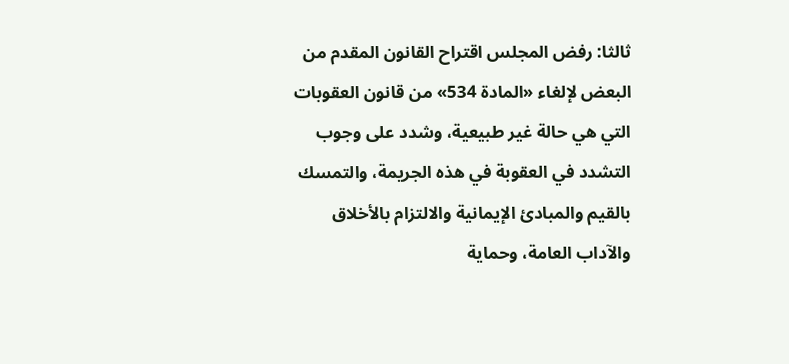ثالثا: رفض المجلس اقتراح القانون المقدم من البعض لإلغاء «المادة 534» من قانون العقوبات التي هي حالة غير طبيعية، وشدد على وجوب التشدد في العقوبة في هذه الجريمة، والتمسك بالقيم والمبادئ الإيمانية والالتزام بالأخلاق والآداب العامة، وحماية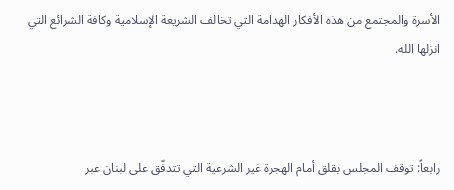الأسرة والمجتمع من هذه الأفكار الهدامة التي تخالف الشريعة الإسلامية وكافة الشرائع التي انزلها الله.



رابعاً: توقف المجلس بقلق أمام الهجرة غير الشرعية التي تتدفّق على لبنان عبر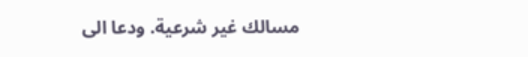مسالك غير شرعية. ودعا الى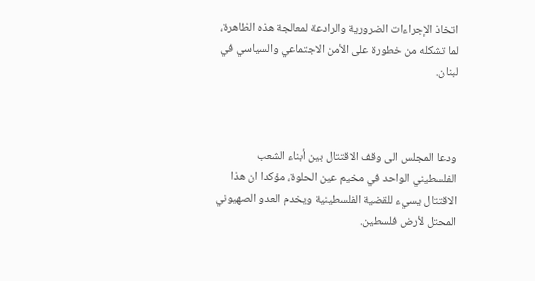اتخاذ الإجراءات الضرورية والرادعة لمعالجة هذه الظاهرة، لما تشكله من خطورة على الأمن الاجتماعي والسياسي في لبنان.



ودعا المجلس الى وقف الاقتتال بين أبناء الشعب الفلسطيني الواحد في مخيم عين الحلوة، مؤكدا ان هذا الاقتتال يسيء للقضية الفلسطينية ويخدم العدو الصهيوني المحتل لأرض فلسطين.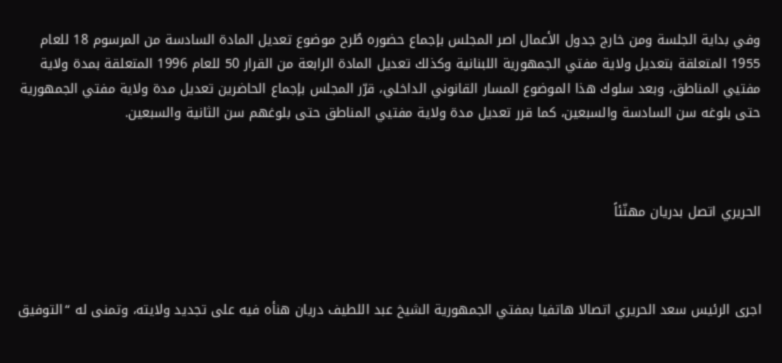وفي بداية الجلسة ومن خارج جدول الأعمال اصر المجلس بإجماع حضوره طُرح موضوع تعديل المادة السادسة من المرسوم 18 للعام 1955 المتعلقة بتعديل ولاية مفتي الجمهورية اللبنانية وكذلك تعديل المادة الرابعة من القرار 50 للعام 1996 المتعلقة بمدة ولاية مفتيي المناطق، وبعد سلوك هذا الموضوع المسار القانوني الداخلي، قرّر المجلس بإجماع الحاضرين تعديل مدة ولاية مفتي الجمهورية حتى بلوغه سن السادسة والسبعين، كما قرر تعديل مدة ولاية مفتيي المناطق حتى بلوغهم سن الثانية والسبعين.



الحريري اتصل بدريان مهنّئاً



اجرى الرئيس سعد الحريري اتصالا هاتفيا بمفتي الجمهورية الشيخ عبد اللطيف دريان هنأه فيه على تجديد ولايته، وتمنى له “التوفيق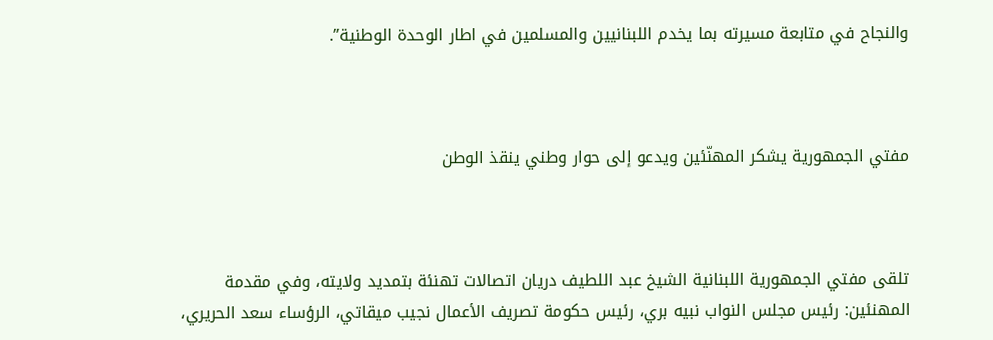والنجاح في متابعة مسيرته بما يخدم اللبنانيين والمسلمين في اطار الوحدة الوطنية”.



مفتي الجمهورية يشكر المهنّئين ويدعو إلى حوار وطني ينقذ الوطن



تلقى مفتي الجمهورية اللبنانية الشيخ عبد اللطيف دريان اتصالات تهنئة بتمديد ولايته، وفي مقدمة المهنئين: رئيس مجلس النواب نبيه بري، رئيس حكومة تصريف الأعمال نجيب ميقاتي، الرؤساء سعد الحريري،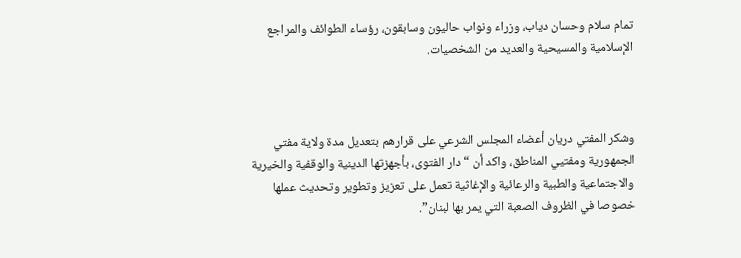تمام سلام وحسان دياب، وزراء ونواب حاليون وسابقون، رؤساء الطوائف والمراجع الإسلامية والمسيحية والعديد من الشخصيات.



وشكر المفتي دريان أعضاء المجلس الشرعي على قرارهم بتعديل مدة ولاية مفتي الجمهورية ومفتيي المناطق، واكد أن “دار الفتوى، بأجهزتها الدينية والوقفية والخيرية والاجتماعية والطبية والرعائية والإغاثية تعمل على تعزيز وتطوير وتحديث عملها خصوصا في الظروف الصعبة التي يمر بها لبنان”.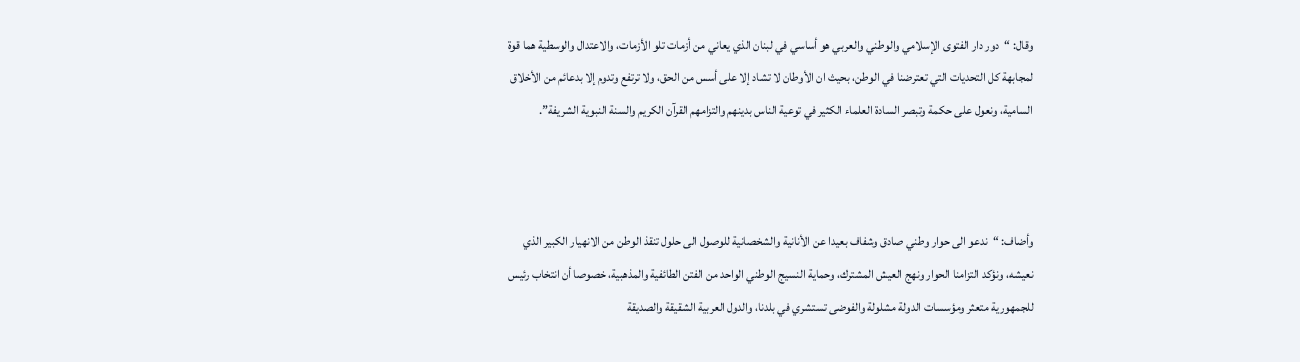وقال: “دور دار الفتوى الإسلامي والوطني والعربي هو أساسي في لبنان الذي يعاني من أزمات تلو الأزمات، والاعتدال والوسطية هما قوة لمجابهة كل التحديات التي تعترضنا في الوطن، بحيث ان الأوطان لا تشاد إلا على أسس من الحق، ولا ترتفع وتدوم إلا بدعائم من الأخلاق السامية، ونعول على حكمة وتبصر السادة العلماء الكثير في توعية الناس بدينهم والتزامهم القرآن الكريم والسنة النبوية الشريفة”.



وأضاف: “ندعو الى حوار وطني صادق وشفاف بعيدا عن الأنانية والشخصانية للوصول الى حلول تنقذ الوطن من الانهيار الكبير الذي نعيشه، ونؤكد التزامنا الحوار ونهج العيش المشترك، وحماية النسيج الوطني الواحد من الفتن الطائفية والمذهبية، خصوصا أن انتخاب رئيس للجمهورية متعثر ومؤسسات الدولة مشلولة والفوضى تستشري في بلدنا، والدول العربية الشقيقة والصديقة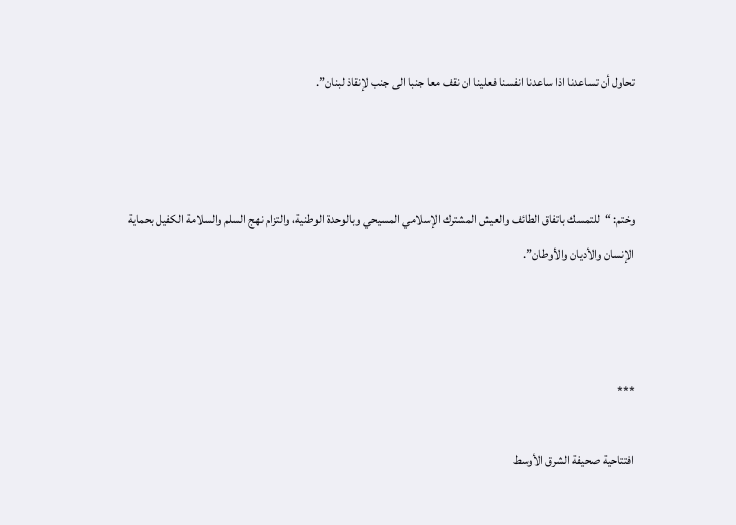تحاول أن تساعدنا اذا ساعدنا انفسنا فعلينا ان نقف معا جنبا الى جنب لإنقاذ لبنان”.



وختم: “للتمسك باتفاق الطائف والعيش المشترك الإسلامي المسيحي وبالوحدة الوطنية، والتزام نهج السلم والسلامة الكفيل بحماية الإنسان والأديان والأوطان”.



***

افتتاحية صحيفة الشرق الأوسط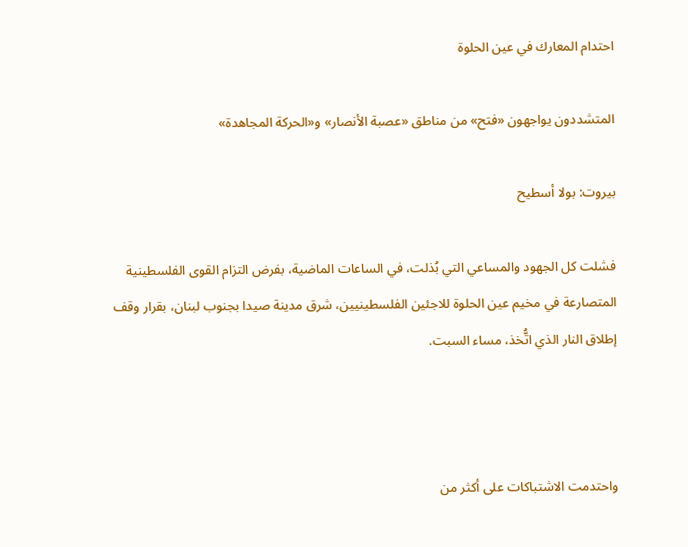احتدام المعارك في عين الحلوة

المتشددون يواجهون «فتح» من مناطق «عصبة الأنصار» و«الحركة المجاهدة»

بيروت: بولا أسطيح

فشلت كل الجهود والمساعي التي بُذلت، في الساعات الماضية، بفرض التزام القوى الفلسطينية المتصارعة في مخيم عين الحلوة للاجئين الفلسطينيين، شرق مدينة صيدا بجنوب لبنان، بقرار وقف إطلاق النار الذي اتُّخذ، مساء السبت.



واحتدمت الاشتباكات على أكثر من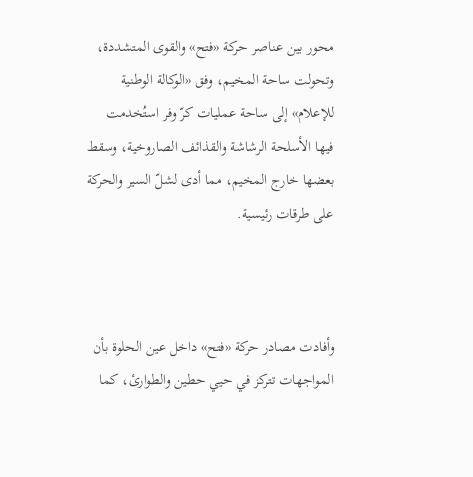محور بين عناصر حركة «فتح» والقوى المتشددة، وتحولت ساحة المخيم، وفق «الوكالة الوطنية للإعلام» إلى ساحة عمليات كرّ وفر استُخدمت فيها الأسلحة الرشاشة والقذائف الصاروخية، وسقط بعضها خارج المخيم، مما أدى لشلّ السير والحركة على طرقات رئيسية.



وأفادت مصادر حركة «فتح» داخل عين الحلوة بأن المواجهات تتركز في حيي حطين والطوارئ، كما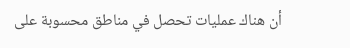أن هناك عمليات تحصل في مناطق محسوبة على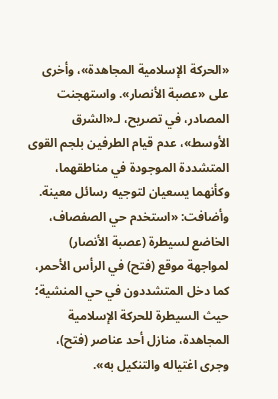«الحركة الإسلامية المجاهدة»، وأخرى على «عصبة الأنصار». واستهجنت المصادر، في تصريح، لـ«الشرق الأوسط»، عدم قيام الطرفين بلجم القوى المتشددة الموجودة في مناطقهما، وكأنهما يسعيان لتوجيه رسائل معينة. وأضافت: «استخدم حي الصفصاف، الخاضع لسيطرة (عصبة الأنصار) لمواجهة موقع (فتح) في الرأس الأحمر، كما دخل المتشددون في حي المنشية؛ حيث السيطرة للحركة الإسلامية المجاهدة، منازل أحد عناصر (فتح)، وجرى اغتياله والتنكيل به».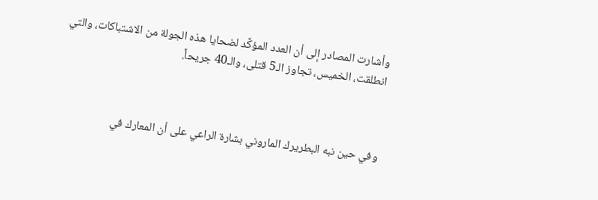وأشارت المصادر إلى أن العدد المؤكَّد لضحايا هذه الجولة من الاشتباكات، والتي انطلقت، الخميس، تجاوز الـ5 قتلى، والـ40 جريحاً.



وفي حين نبه البطريرك الماروني بشارة الراعي على أن المعارك في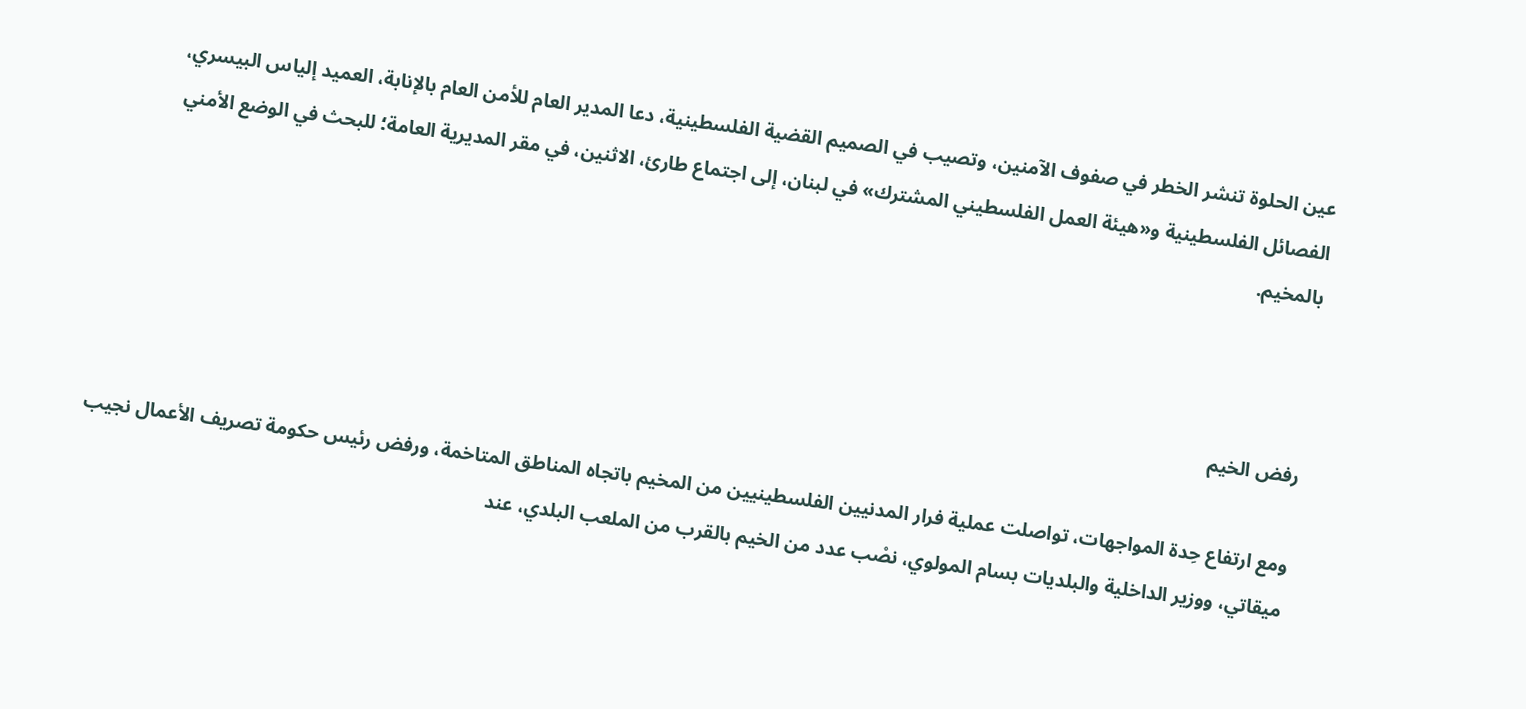عين الحلوة تنشر الخطر في صفوف الآمنين، وتصيب في الصميم القضية الفلسطينية، دعا المدير العام للأمن العام بالإنابة، العميد إلياس البيسري، الفصائل الفلسطينية و«هيئة العمل الفلسطيني المشترك» في لبنان، إلى اجتماع طارئ، الاثنين، في مقر المديرية العامة؛ للبحث في الوضع الأمني بالمخيم.



رفض الخيم

ومع ارتفاع حِدة المواجهات، تواصلت عملية فرار المدنيين الفلسطينيين من المخيم باتجاه المناطق المتاخمة، ورفض رئيس حكومة تصريف الأعمال نجيب ميقاتي، ووزير الداخلية والبلديات بسام المولوي، نصْب عدد من الخيم بالقرب من الملعب البلدي، عند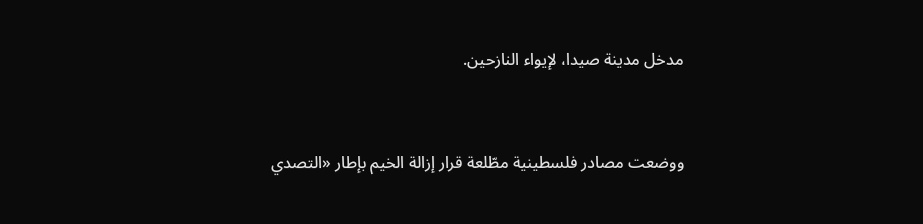مدخل مدينة صيدا، لإيواء النازحين.



ووضعت مصادر فلسطينية مطّلعة قرار إزالة الخيم بإطار «التصدي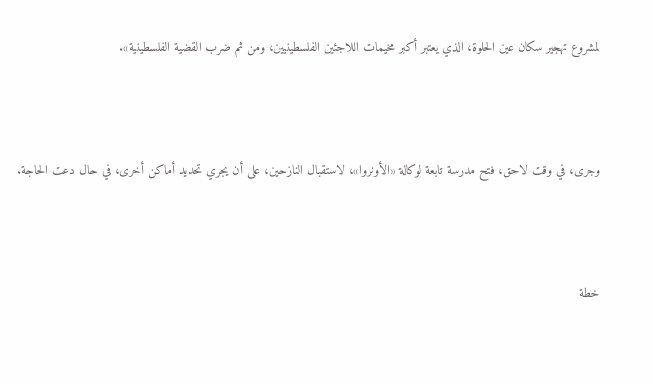لمشروع تهجير سكان عين الحلوة، الذي يعتبر أكبر مخيمات اللاجئين الفلسطينيين، ومن ثم ضرب القضية الفلسطينية».



وجرى، في وقت لاحق، فتح مدرسة تابعة لوكالة «الأونروا»، لاستقبال النازحين، على أن يجري تحديد أماكن أخرى، في حال دعت الحاجة.



خطة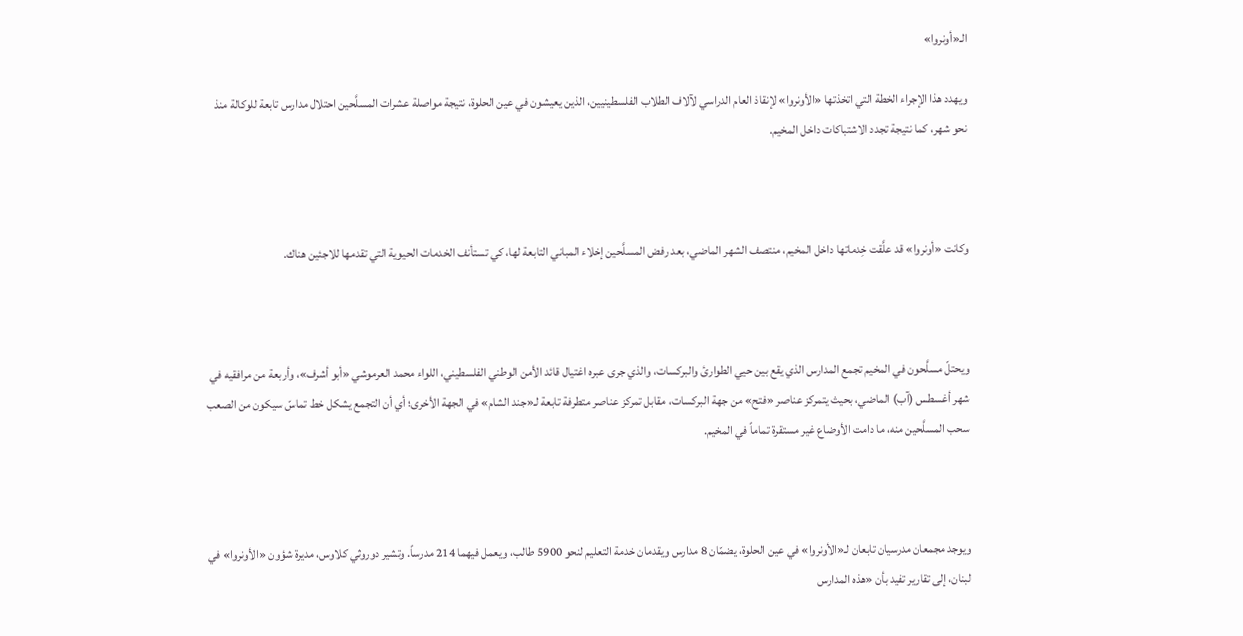الـ«أونروا»

ويهدد هذا الإجراء الخطة التي اتخذتها «الأونروا» لإنقاذ العام الدراسي لآلاف الطلاب الفلسطينيين، الذين يعيشون في عين الحلوة، نتيجة مواصلة عشرات المسلَّحين احتلال مدارس تابعة للوكالة منذ نحو شهر، كما نتيجة تجدد الاشتباكات داخل المخيم.



وكانت «أونروا» قد علَّقت خِدماتها داخل المخيم، منتصف الشهر الماضي، بعد رفض المسلَّحين إخلاء المباني التابعة لها، كي تستأنف الخدمات الحيوية التي تقدمها للاجئين هناك.



ويحتلّ مسلَّحون في المخيم تجمع المدارس الذي يقع بين حيي الطوارئ والبركسات، والذي جرى عبره اغتيال قائد الأمن الوطني الفلسطيني، اللواء محمد العرموشي «أبو أشرف»، وأربعة من مرافقيه في شهر أغسطس (آب) الماضي، بحيث يتمركز عناصر «فتح» من جهة البركسات، مقابل تمركز عناصر متطرفة تابعة لـ«جند الشام» في الجهة الأخرى؛ أي أن التجمع يشكل خط تماسّ سيكون من الصعب سحب المسلَّحين منه، ما دامت الأوضاع غير مستقرة تماماً في المخيم.



ويوجد مجمعان مدرسيان تابعان لـ«الأونروا» في عين الحلوة، يضمّان 8 مدارس ويقدمان خدمة التعليم لنحو 5900 طالب، ويعمل فيهما 214 مدرساً. وتشير دوروثي كلاوس، مديرة شؤون «الأونروا» في لبنان، إلى تقارير تفيد بأن «هذه المدارس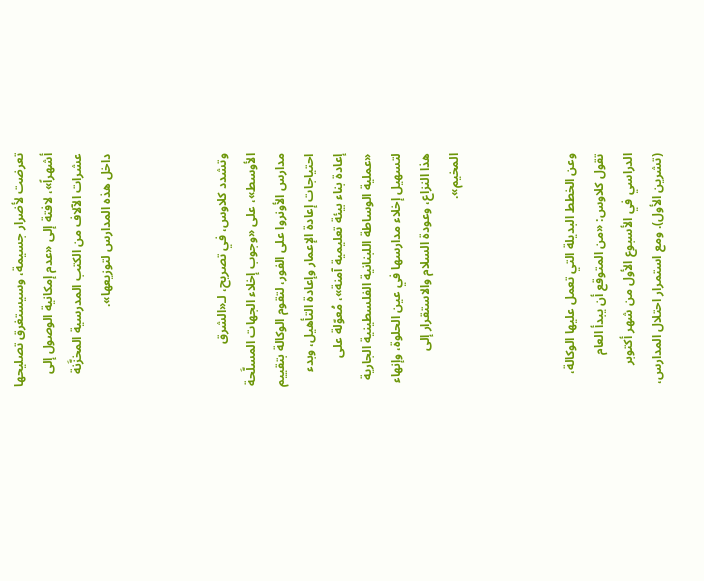تعرضت لأضرار جسيمة، وسيستغرق تصليحها أشهراً»، لافتة إلى «عدم إمكانية الوصول إلى عشرات الآلاف من الكتب المدرسية المخزَّنة داخل هذه المدارس لتوزيعها».



وتشدد كلاوس، في تصريح، لـ«الشرق الأوسط»، على «وجوب إخلاء الجهات المسلَّحة مدارس الأونروا على الفور، لتقوم الوكالة بتقييم احتياجات إعادة الإعمار وإعادة التأهيل، وبدء إعادة بناء بيئة تعليمية آمنة»، مُعوّلة على «عملية الوساطة اللبنانية الفلسطينية الجارية لتسهيل إخلاء مدارسها في عين الحلوة، وإنهاء هذا النزاع، وعودة السلام والاستقرار إلى المخيم».



وعن الخطط البديلة التي تعمل عليها الوكالة، تقول كلاوس: «من المتوقع أن يبدأ العام الدراسي في الأسبوع الأول من شهر أكتوبر (تشرين الأول). ومع استمرار احتلال المدارس،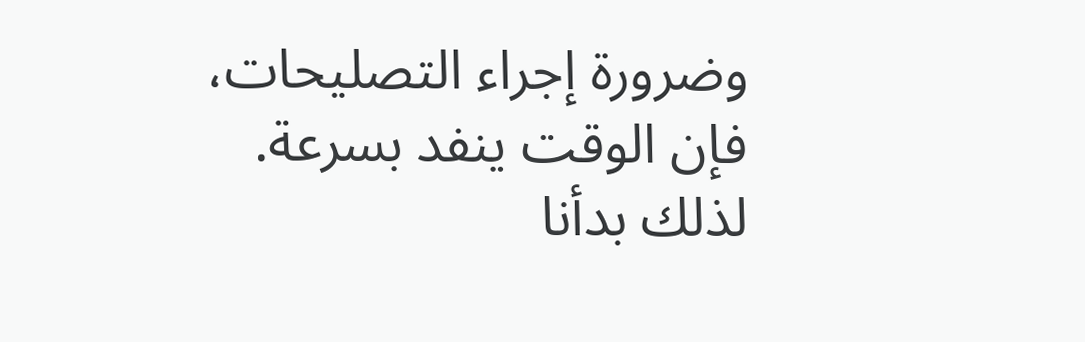وضرورة إجراء التصليحات، فإن الوقت ينفد بسرعة. لذلك بدأنا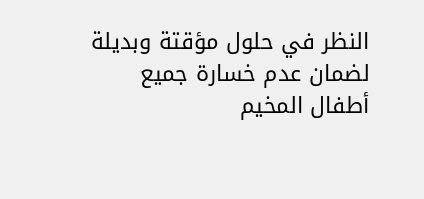النظر في حلول مؤقتة وبديلة لضمان عدم خسارة جميع أطفال المخيم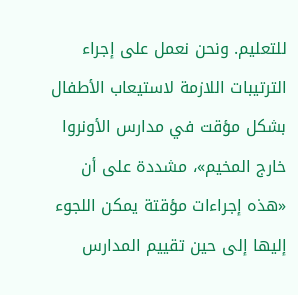للتعليم. ونحن نعمل على إجراء الترتيبات اللازمة لاستيعاب الأطفال بشكل مؤقت في مدارس الأونروا خارج المخيم»، مشددة على أن «هذه إجراءات مؤقتة يمكن اللجوء إليها إلى حين تقييم المدارس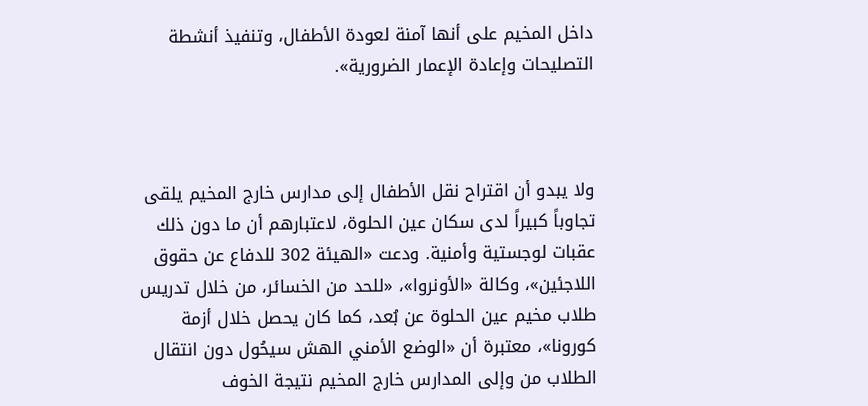داخل المخيم على أنها آمنة لعودة الأطفال، وتنفيذ أنشطة التصليحات وإعادة الإعمار الضرورية».



ولا يبدو أن اقتراح نقل الأطفال إلى مدارس خارج المخيم يلقى تجاوباً كبيراً لدى سكان عين الحلوة، لاعتبارهم أن ما دون ذلك عقبات لوجستية وأمنية. ودعت «الهيئة 302 للدفاع عن حقوق اللاجئين»، وكالة «الأونروا»، «للحد من الخسائر، من خلال تدريس طلاب مخيم عين الحلوة عن بُعد، كما كان يحصل خلال أزمة كورونا»، معتبرة أن «الوضع الأمني الهش سيحُول دون انتقال الطلاب من وإلى المدارس خارج المخيم نتيجة الخوف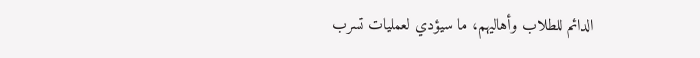الدائم للطلاب وأهاليهم، ما سيؤدي لعمليات تسرب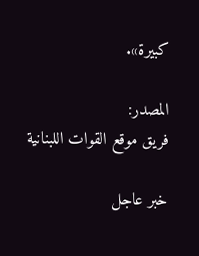كبيرة».

المصدر:
فريق موقع القوات اللبنانية

خبر عاجل